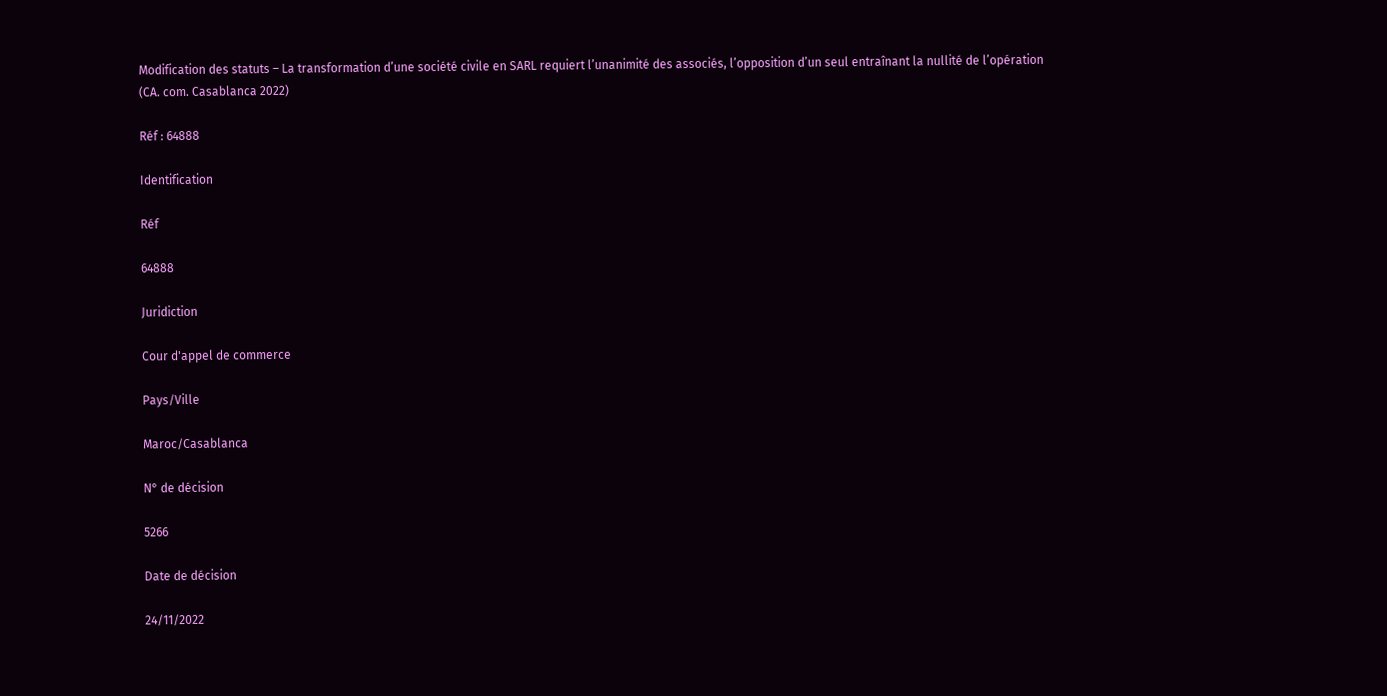Modification des statuts – La transformation d’une société civile en SARL requiert l’unanimité des associés, l’opposition d’un seul entraînant la nullité de l’opération (CA. com. Casablanca 2022)

Réf : 64888

Identification

Réf

64888

Juridiction

Cour d'appel de commerce

Pays/Ville

Maroc/Casablanca

N° de décision

5266

Date de décision

24/11/2022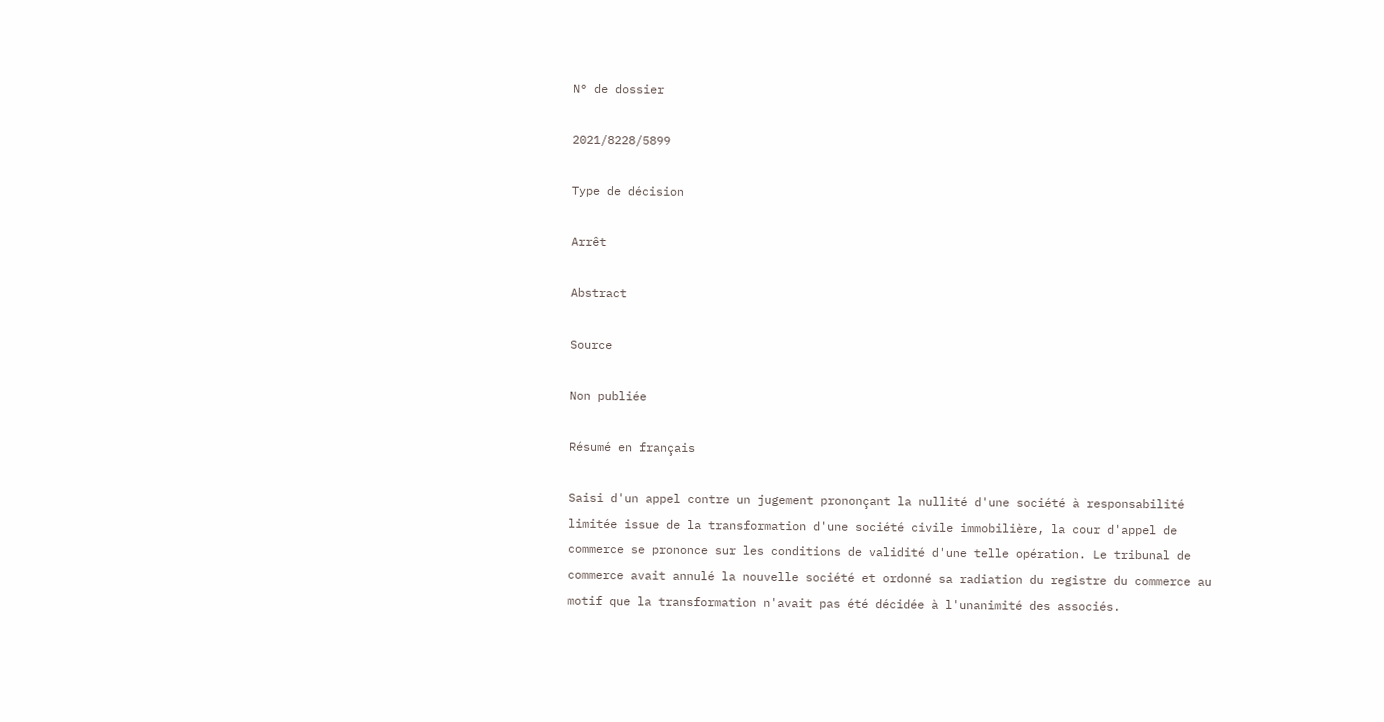N° de dossier

2021/8228/5899

Type de décision

Arrêt

Abstract

Source

Non publiée

Résumé en français

Saisi d'un appel contre un jugement prononçant la nullité d'une société à responsabilité limitée issue de la transformation d'une société civile immobilière, la cour d'appel de commerce se prononce sur les conditions de validité d'une telle opération. Le tribunal de commerce avait annulé la nouvelle société et ordonné sa radiation du registre du commerce au motif que la transformation n'avait pas été décidée à l'unanimité des associés.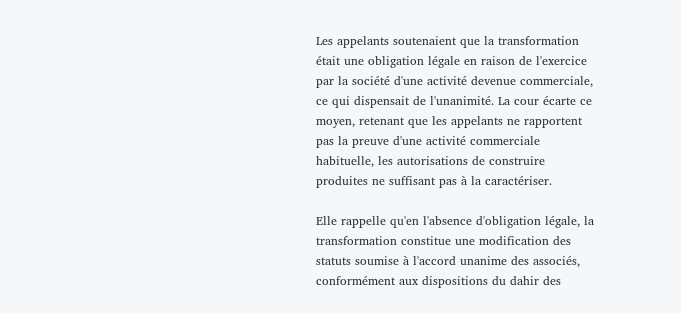Les appelants soutenaient que la transformation était une obligation légale en raison de l'exercice par la société d'une activité devenue commerciale, ce qui dispensait de l'unanimité. La cour écarte ce moyen, retenant que les appelants ne rapportent pas la preuve d'une activité commerciale habituelle, les autorisations de construire produites ne suffisant pas à la caractériser.

Elle rappelle qu'en l'absence d'obligation légale, la transformation constitue une modification des statuts soumise à l'accord unanime des associés, conformément aux dispositions du dahir des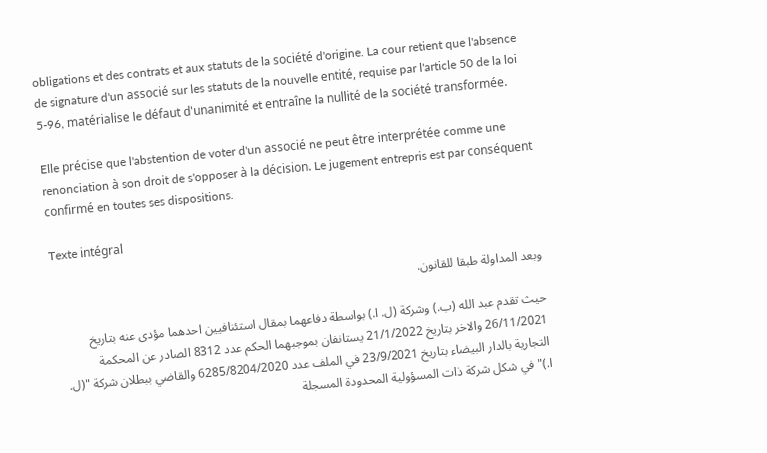obligations et des contrats et aux statuts de la société d'origine. La cour retient que l'absence de signature d'un associé sur les statuts de la nouvelle entité, requise par l'article 50 de la loi 5-96, matérialise le défaut d'unanimité et entraîne la nullité de la société transformée.

Elle précise que l'abstention de voter d'un associé ne peut être interprétée comme une renonciation à son droit de s'opposer à la décision. Le jugement entrepris est par conséquent confirmé en toutes ses dispositions.

Texte intégral

وبعد المداولة طبقا للقانون.

حيث تقدم عبد الله (ب.) وشركة (ل. ا.) بواسطة دفاعهما بمقال استئنافيين احدهما مؤدى عنه بتاريخ 26/11/2021 والاخر بتاريخ 21/1/2022 يستانفان بموجبهما الحكم عدد 8312 الصادر عن المحكمة التجارية بالدار البيضاء بتاريخ 23/9/2021 في الملف عدد 6285/8204/2020 والقاضي ببطلان شركة "(ل. ا.)" في شكل شركة ذات المسؤولية المحدودة المسجلة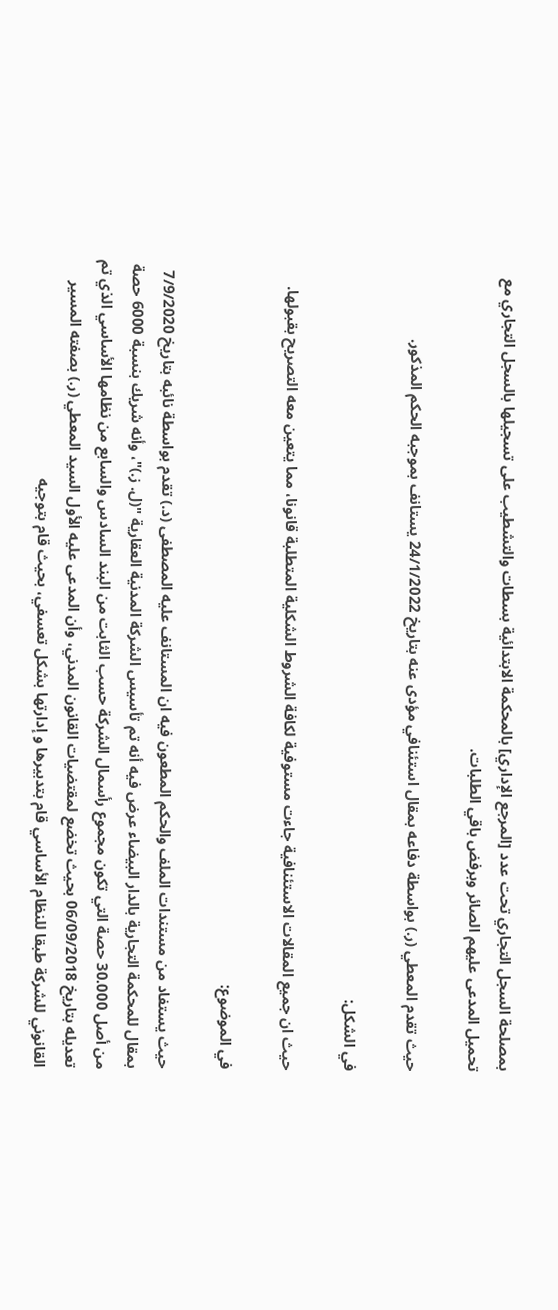بمصلحة السجل التجاري تحت عدد [المرجع الإداري] بالمحكمة الابتدائية بسطات والتشطيب على تسجيلها بالسجل التجاري مع تحميل المدعى عليهم الصائر وبرفض باقي الطلبات.

حيث تقدم المعطي (ر.) بواسطة دفاعه بمقال استئنافي مؤدى عنه بتاريخ 24/1/2022 يستانف بموجبه الحكم المذكور.

في الشكل:

حيث ان جميع المقالات الاستئنافية جاءت مستوفية لكافة الشروط الشكلية المتطلبة قانونا، مما يتعين معه التصريح بقبولها.

في الموضوع:

حيث يستفاد من مستندات الملف والحكم المطعون فيه ان المستانف عليه المصطفى (د.) تقدم بواسطة نائبه بتاريخ 7/9/2020 بمقال للمحكمة التجارية بالدار البيضاء عرض فيه أنه تم تأسيس الشركة المدنية العقارية "(ل. ز.)"، وأنه شريك بنسبة 6000 حصة من أصل 30.000 حصة التي تكون مجموع رأسمال الشركة حسب الثابت من البند السادس والسابع من نظامها الأساسي الذي تم تعديله بتاريخ 06/09/2018 بحيث تخضع لمقتضيات القانون المدني، وأن المدعى عليه الأول السيد المعطي (ر.) بصفته المسير القانوني للشركة طبقا للنظام الأساسي قام بتدبيرها و إدارتها بشكل تعسفي، بحيث قام بتوجيه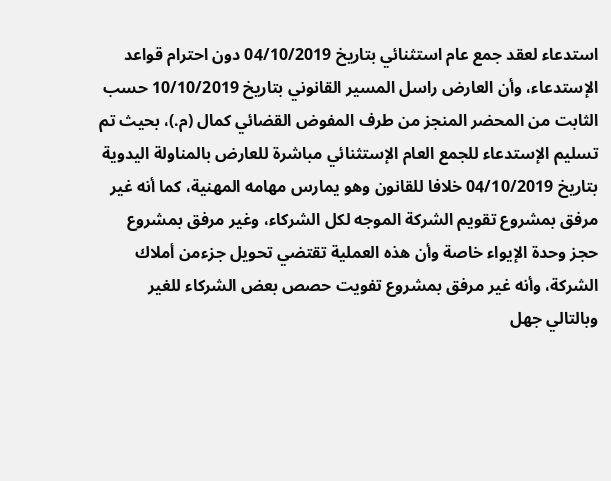استدعاء لعقد جمع عام استثنائي بتاريخ 04/10/2019 دون احترام قواعد الإستدعاء، وأن العارض راسل المسير القانوني بتاريخ 10/10/2019 حسب الثابت من المحضر المنجز من طرف المفوض القضائي كمال (م.)، بحيث تم تسليم الإستدعاء للجمع العام الإستثنائي مباشرة للعارض بالمناولة اليدوية بتاريخ 04/10/2019 خلافا للقانون وهو يمارس مهامه المهنية، كما أنه غير مرفق بمشروع تقويم الشركة الموجه لكل الشركاء، وغير مرفق بمشروع حجز وحدة الإيواء خاصة وأن هذه العملية تقتضي تحويل جزءمن أملاك الشركة، وأنه غير مرفق بمشروع تفويت حصص بعض الشركاء للغير وبالتالي جهل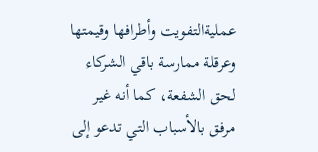عمليةالتفويت وأطرافها وقيمتها وعرقلة ممارسة باقي الشركاء لحق الشفعة، كما أنه غير مرفق بالأسباب التي تدعو إلى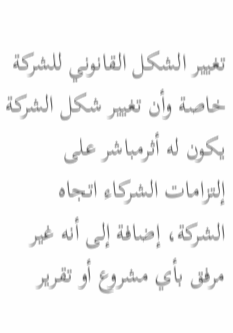تغيير الشكل القانوني للشركة خاصة وأن تغيير شكل الشركة يكون له أثرمباشر على إلتزامات الشركاء اتجاه الشركة، إضافة إلى أنه غير مرفق بأي مشروع أو تقرير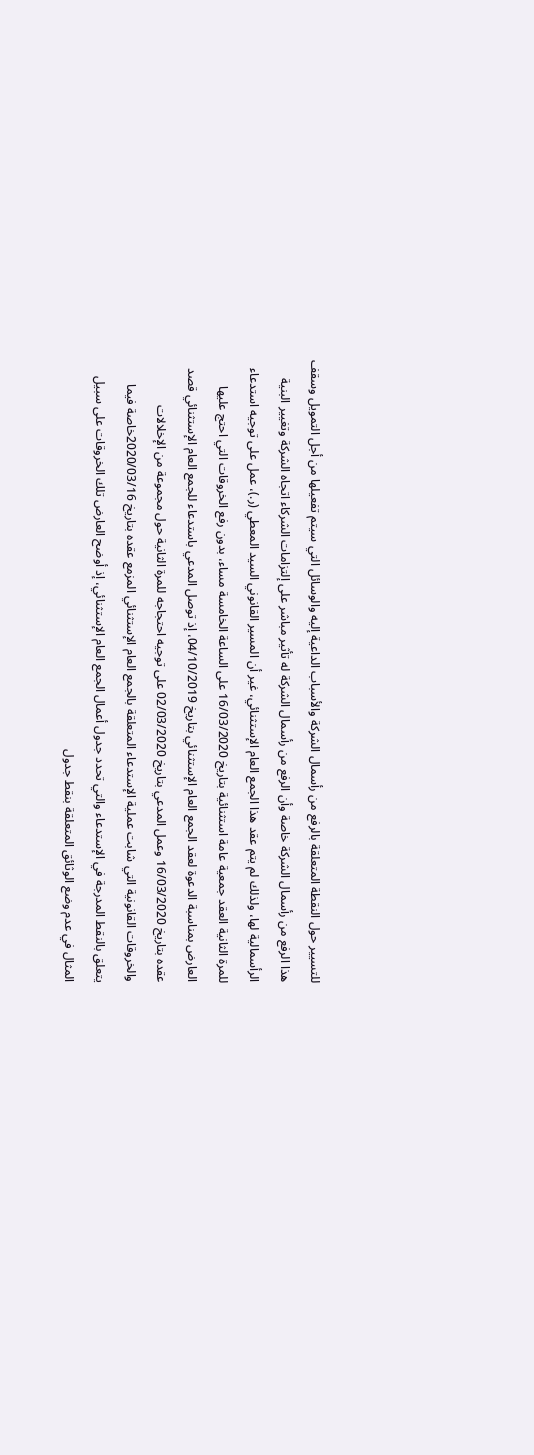للتسيير حول النقطة المتعلقة بالرفع من رأسمال الشركة والأسباب الداعية إليه والوسائل التي سيتم تفعيلها من أجل التمويل وسقف هذا الرفع من رأسمال الشركة خاصة وأن الرفع من رأسمال الشركة له تأثير مباشر على إلتزامات الشركاء اتجاه الشركة وتغيير البنية الرأسمالية لها، ولذلك لم يتم عقد هذا الجمع العام الإستثنائي، غير أن المسير القانوني السيد المعطي (ر.)، عمل على توجيه استدعاء للمرة الثانية العقد جمعية عامة استثنائية بتاريخ 16/03/2020 على الساعة الخامسة مساء، بدون رفع الخروقات التي احتج عليها العارض بمناسبة الدعوة لعقد الجمع العام الإستثنائي بتاريخ 04/10/2019، إذ توصل المدعي باستدعاء للجمع العام الإستثنائي قصد عقده بتاريخ 16/03/2020 وعمل المدعي بتاريخ 02/03/2020 على توجيه احتجاجه للمرة الثانية حول مجموعة من الإخلالات والخروقات القانونية التي شابت عملية الإستدعاء المتعلقة بالجمع العام الإستثنائي المزمع عقده بتاريخ 2020/03/16خاصة فيما يتعلق بالنقط المدرجة في الإستدعاء والتي تحدد جدول أعمال الجمع العام الإستثنائي، إذ أوضح العارض تلك الخروقات على سبيل المثال في عدم وضع الوثائق المتعلقة بنقط جدول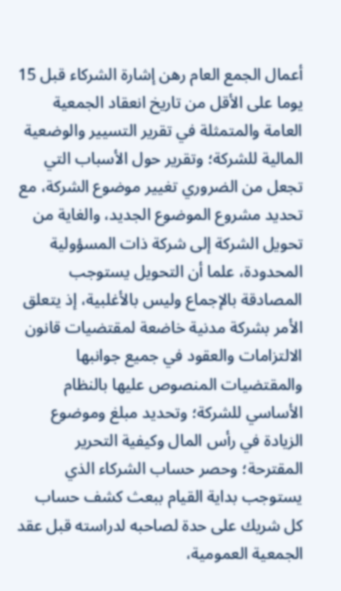أعمال الجمع العام رهن إشارة الشركاء قبل 15 يوما على الأقل من تاريخ انعقاد الجمعية العامة والمتمثلة في تقرير التسيير والوضعية المالية للشركة؛ وتقرير حول الأسباب التي تجعل من الضروري تغيير موضوع الشركة، مع تحديد مشروع الموضوع الجديد، والغاية من تحويل الشركة إلى شركة ذات المسؤولية المحدودة، علما أن التحويل يستوجب المصادقة بالإجماع وليس بالأغلبية، إذ يتعلق الأمر بشركة مدنية خاضعة لمقتضيات قانون الالتزامات والعقود في جميع جوانبها والمقتضيات المنصوص عليها بالنظام الأساسي للشركة؛ وتحديد مبلغ وموضوع الزيادة في رأس المال وكيفية التحرير المقترحة؛ وحصر حساب الشركاء الذي يستوجب بداية القيام ببعث كشف حساب كل شريك على حدة لصاحبه لدراسته قبل عقد الجمعية العمومية،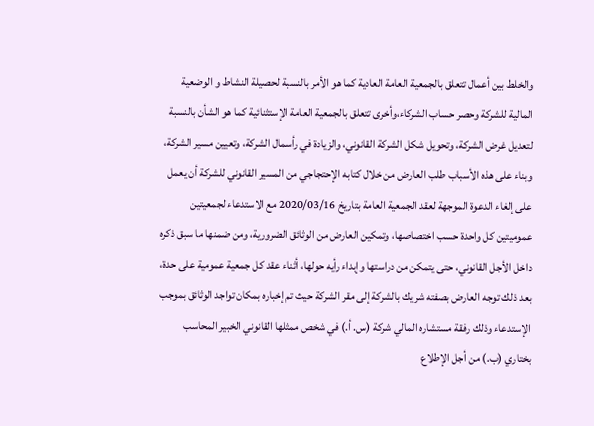والخلط بين أعمال تتعلق بالجمعية العامة العادية كما هو الأمر بالنسبة لحصيلة النشاط و الوضعية المالية للشركة وحصر حساب الشركاء،وأخرى تتعلق بالجمعية العامة الإستثنائية كما هو الشأن بالنسبة لتعديل غرض الشركة، وتحويل شكل الشركة القانوني، والزيادة في رأسمال الشركة، وتعيين مسير الشركة، وبناء على هذه الأسباب طلب العارض من خلال كتابه الإحتجاجي من المسير القانوني للشركة أن يعمل على إلغاء الدعوة الموجهة لعقد الجمعية العامة بتاريخ 2020/03/16 مع الاستدعاء لجمعيتين عموميتين كل واحدة حسب اختصاصها، وتمكين العارض من الوثائق الضرورية، ومن ضمنها ما سبق ذكره داخل الأجل القانوني، حتى يتمكن من دراستها وإبداء رأيه حولها، أثناء عقد كل جمعية عمومية على حدة، بعد ذلك توجه العارض بصفته شريك بالشركة إلى مقر الشركة حيث تم إخباره بمكان تواجد الوثائق بموجب الإستدعاء وذلك رفقة مستشاره المالي شركة (س. أ.) في شخص ممثلها القانوني الخبير المحاسب بختاري (ب.) من أجل الإطلاع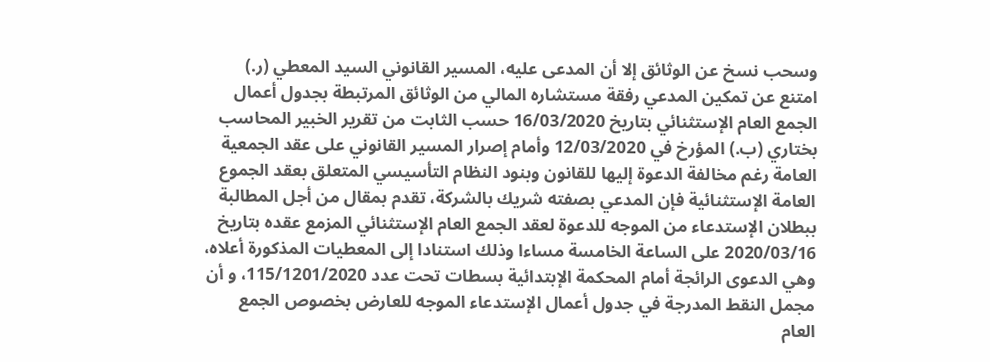وسحب نسخ عن الوثائق إلا أن المدعى عليه، المسير القانوني السيد المعطي (ر.) امتنع عن تمكين المدعي رفقة مستشاره المالي من الوثائق المرتبطة بجدول أعمال الجمع العام الإستثنائي بتاريخ 16/03/2020 حسب الثابت من تقرير الخبير المحاسب بختاري (ب.) المؤرخ في 12/03/2020 وأمام إصرار المسير القانوني على عقد الجمعية العامة رغم مخالفة الدعوة إليها للقانون وبنود النظام التأسيسي المتعلق بعقد الجموع العامة الإستثنائية فإن المدعي بصفته شريك بالشركة، تقدم بمقال من أجل المطالبة ببطلان الإستدعاء من الموجه للدعوة لعقد الجمع العام الإستثنائي المزمع عقده بتاريخ 2020/03/16 على الساعة الخامسة مساءا وذلك استنادا إلى المعطيات المذكورة أعلاه، وهي الدعوى الرائجة أمام المحكمة الإبتدائية بسطات تحت عدد 115/1201/2020، و أن مجمل النقط المدرجة في جدول أعمال الإستدعاء الموجه للعارض بخصوص الجمع العام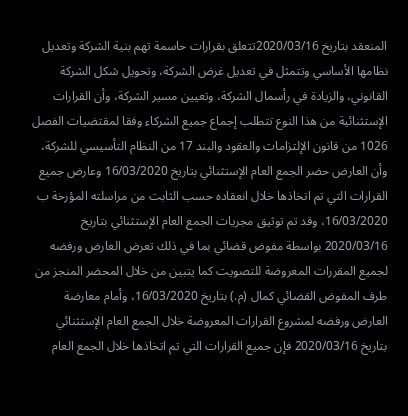المنعقد بتاريخ 2020/03/16تتعلق بقرارات حاسمة تهم بنية الشركة وتعديل نظامها الأساسي وتتمثل في تعديل غرض الشركة، وتحويل شكل الشركة القانوني، والزيادة في رأسمال الشركة، وتعيين مسير الشركة، وأن القرارات الإستثنائية من هذا النوع تتطلب إجماع جميع الشركاء وفقا لمقتضيات الفصل 1026 من قانون الإلتزامات والعقود والبند 17 من النظام التأسيسي للشركة، وأن العارض حضر الجمع العام الإستثنائي بتاريخ 16/03/2020 وعارض جميع القرارات التي تم اتخاذها خلال انعقاده حسب الثابت من مراسلته المؤرخة ب 16/03/2020، وقد تم توثيق مجريات الجمع العام الإستثنائي بتاريخ 2020/03/16 بواسطة مفوض قضائي بما في ذلك تعرض العارض ورفضه لجميع المقررات المعروضة للتصويت كما يتبين من خلال المحضر المنجز من طرف المفوض القضائي كمال (م.) بتاريخ 16/03/2020، وأمام معارضة العارض ورفضه لمشروع القرارات المعروضة خلال الجمع العام الإستثنائي بتاريخ 2020/03/16 فإن جميع القرارات التي تم اتخاذها خلال الجمع العام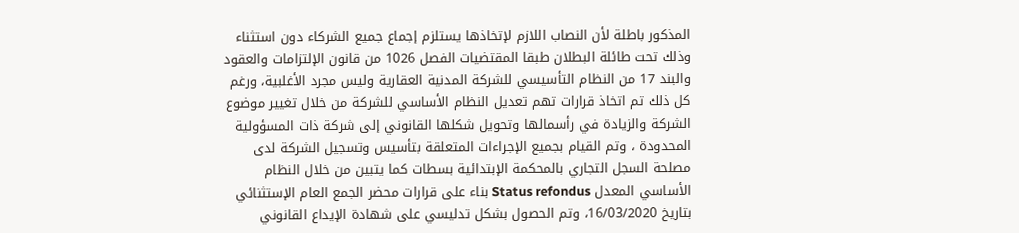المذكور باطلة لأن النصاب اللازم لإتخاذها يستلزم إجماع جميع الشركاء دون استثناء وذلك تحت طائلة البطلان طبقا المقتضيات الفصل 1026 من قانون الإلتزامات والعقود والبند 17 من النظام التأسيسي للشركة المدنية العقارية وليس مجرد الأغلبية، ورغم كل ذلك تم اتخاذ قرارات تهم تعديل النظام الأساسي للشركة من خلال تغيير موضوع الشركة والزيادة في رأسمالها وتحويل شكلها القانوني إلى شركة ذات المسؤولية المحدودة ، وتم القيام بجميع الإجراءات المتعلقة بتأسيس وتسجيل الشركة لدى مصلحة السجل التجاري بالمحكمة الإبتدائية بسطات كما يتبين من خلال النظام الأساسي المعدل Status refondus بناء على قرارات محضر الجمع العام الإستثنائي بتاريخ 16/03/2020، وتم الحصول بشكل تدليسي على شهادة الإيداع القانوني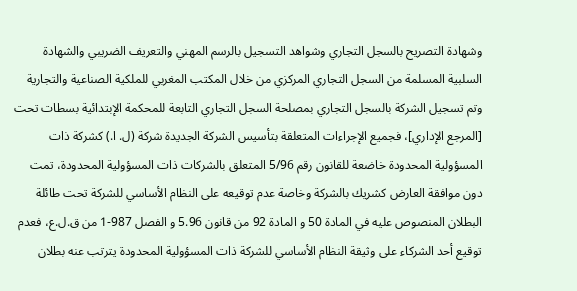وشهادة التصريح بالسجل التجاري وشواهد التسجيل بالرسم المهني والتعريف الضريبي والشهادة السلبية المسلمة من السجل التجاري المركزي من خلال المكتب المغربي للملكية الصناعية والتجارية وتم تسجيل الشركة بالسجل التجاري بمصلحة السجل التجاري التابعة للمحكمة الإبتدائية بسطات تحت [المرجع الإداري]، فجميع الإجراءات المتعلقة بتأسيس الشركة الجديدة شركة (ل. ا.) كشركة ذات المسؤولية المحدودة خاضعة للقانون رقم 5/96 المتعلق بالشركات ذات المسؤولية المحدودة، تمت دون موافقة العارض كشريك بالشركة وخاصة عدم توقيعه على النظام الأساسي للشركة تحت طائلة البطلان المنصوص عليه في المادة 50 و المادة 92 من قانون 5.96 و الفصل 987-1 من ق.ل.ع، فعدم توقيع أحد الشركاء على وثيقة النظام الأساسي للشركة ذات المسؤولية المحدودة يترتب عنه بطلان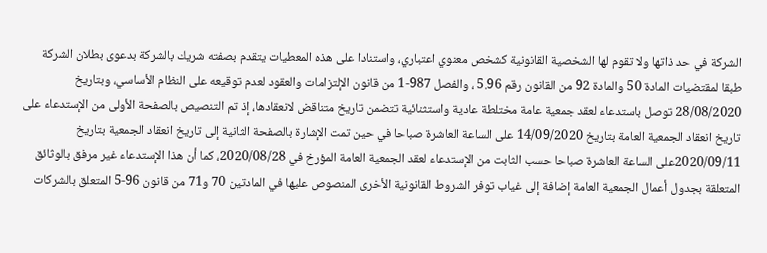الشركة في حد ذاتها ولا تقوم لها الشخصية القانونية كشخص معنوي اعتباري، واستنادا على هذه المعطيات يتقدم بصفته شريك بالشركة بدعوى بطلان الشركة طبقا لمقتضيات المادة 50 والمادة 92 من القانون رقم 5.96 ، والفصل 987-1 من قانون الإلتزامات والعقود لعدم توقيعه على النظام الأساسي، وبتاريخ 28/08/2020 توصل باستدعاء لعقد جمعية عامة مختلطة عادية واستثنائية تتضمن تاريخ متناقض لانعقادها، إذ تم التنصيص بالصفحة الأولى من الإستدعاء على تاريخ انعقاد الجمعية العامة بتاريخ 14/09/2020 على الساعة العاشرة صباحا في حين تمت الإشارة بالصفحة الثانية إلى تاريخ انعقاد الجمعية بتاريخ 2020/09/11على الساعة العاشرة صباحا حسب الثابت من الإستدعاء لعقد الجمعية العامة المؤرخ في 2020/08/28، كما أن هذا الإستدعاء غير مرفق بالوثائق المتعلقة بجدول أعمال الجمعية العامة إضافة إلى غياب توفر الشروط القانونية الأخرى المنصوص عليها في المادتين 70 و71 من قانون 96-5 المتعلق بالشركات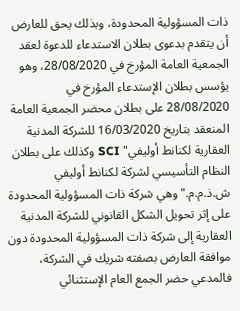ذات المسؤولية المحدودة، وبذلك يحق للعارض أن يتقدم بدعوى بطلان الاستدعاء للدعوة لعقد الجمعية العامة المؤرخ في 28/08/2020، وهو يؤسس بطلان الإستدعاء المؤرخ في 28/08/2020 على بطلان محضر الجمعية العامة المنعقد بتاريخ 16/03/2020 للشركة المدنية العقارية لكنانط أوليفي" SCI وكذلك على بطلان النظام التأسيسي لشركة لكنانط أوليفي ش.ذ.م.م." وهي شركة ذات المسؤولية المحدودة على إثر تحويل الشكل القانوني للشركة المدنية العقارية إلى شركة ذات المسؤولية المحدودة دون موافقة العارض بصفته شريك في الشركة، فالمدعي حضر الجمع العام الإستثنائي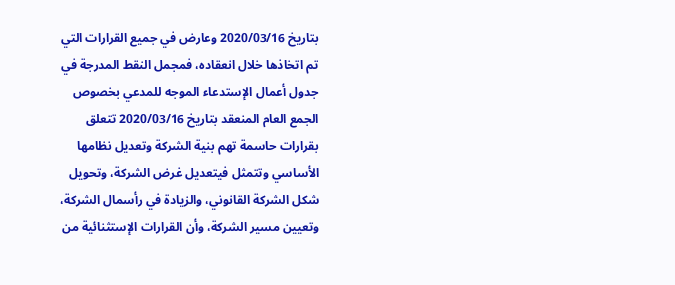بتاريخ 2020/03/16 وعارض في جميع القرارات التي تم اتخاذها خلال انعقاده، فمجمل النقط المدرجة في جدول أعمال الإستدعاء الموجه للمدعي بخصوص الجمع العام المنعقد بتاريخ 2020/03/16 تتعلق بقرارات حاسمة تهم بنية الشركة وتعديل نظامها الأساسي وتتمثل فيتعديل غرض الشركة، وتحويل شكل الشركة القانوني، والزيادة في رأسمال الشركة، وتعيين مسير الشركة، وأن القرارات الإستثنائية من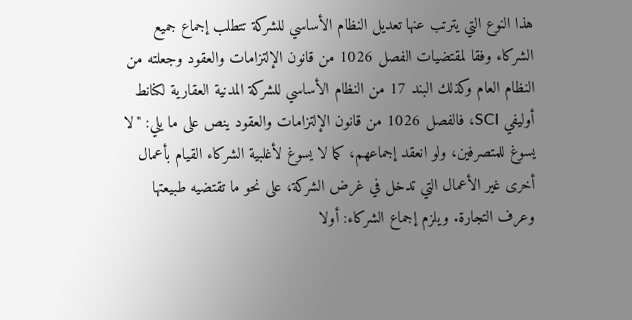هذا النوع التي يترتب عنها تعديل النظام الأساسي للشركة تتطلب إجماع جميع الشركاء وفقا لمقتضيات الفصل 1026 من قانون الإلتزامات والعقود وجعلته من النظام العام وكذلك البند 17 من النظام الأساسي للشركة المدنية العقارية لكنانط أوليفي SCI، فالفصل 1026 من قانون الإلتزامات والعقود ينص على ما يلي: "لا يسوغ للمتصرفين، ولو انعقد إجماعهم، كما لا يسوغ لأغلبية الشركاء القيام بأعمال أخرى غير الأعمال التي تدخل في غرض الشركة، على نحو ما تقتضيه طبيعتها وعرف التجارة. ويلزم إجماع الشركاء: أولا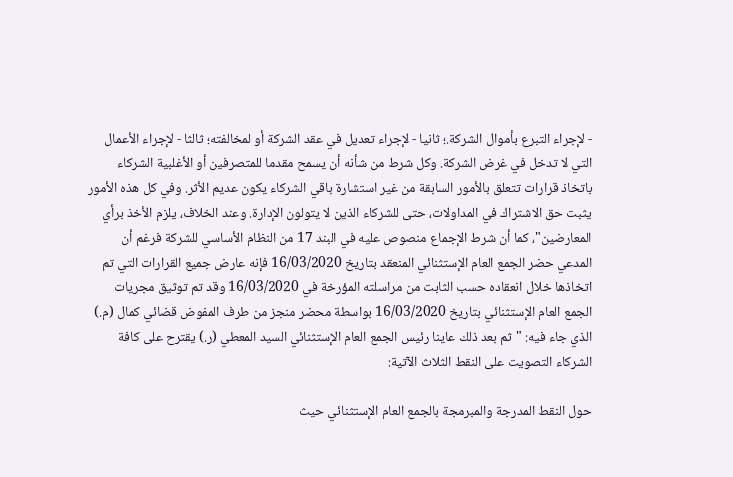- لإجراء التبرع بأموال الشركة.؛ ثانيا - لإجراء تعديل في عقد الشركة أو لمخالفته؛ ثالثا - لإجراء الأعمال التي لا تدخل في غرض الشركة. وكل شرط من شأنه أن يسمح مقدما للمتصرفين أو الأغلبية الشركاء باتخاذ قرارات تتعلق بالأمور السابقة من غير استشارة باقي الشركاء يكون عديم الأثر. وفي كل هذه الأمور يثبت حق الاشتراك في المداولات، حتى للشركاء الذين لا يتولون الإدارة. وعند الخلاف، يلزم الأخذ برأي المعارضين"، كما أن شرط الإجماع منصوص عليه في البند 17 من النظام الأساسي للشركة فرغم أن المدعي حضر الجمع العام الإستثنائي المنعقد بتاريخ 16/03/2020 فإنه عارض جميع القرارات التي تم اتخاذها خلال انعقاده حسب الثابت من مراسلته المؤرخة في 16/03/2020 وقد تم توثيق مجريات الجمع العام الإستثنائي بتاريخ 16/03/2020 بواسطة محضر منجز من طرف المفوض قضائي كمال (م.) الذي جاء فيه: "ثم بعد ذلك عاينا رئيس الجمع العام الإستثنائي السيد المعطي (ر.) يقترح على كافة الشركاء التصويت على النقط الثلاث الآتية:

حول النقط المدرجة والمبرمجة بالجمع العام الإستثنائي حيث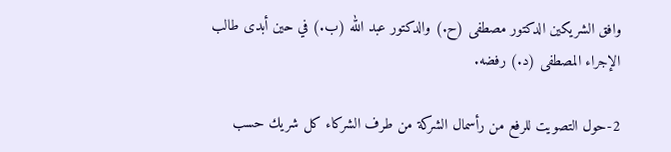وافق الشريكين الدكتور مصطفى (ح.) والدكتور عبد الله (ب.) في حين أبدى طالب الإجراء المصطفى (د.) رفضه.

2-حول التصويت للرفع من رأسمال الشركة من طرف الشركاء كل شريك حسب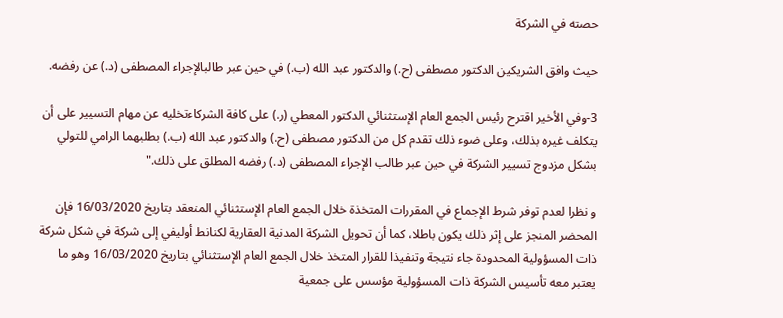حصته في الشركة

حيث وافق الشريكين الدكتور مصطفى (ح.) والدكتور عبد الله (ب.) في حين عبر طالبالإجراء المصطفى (د.) عن رفضه.

3-وفي الأخير اقترح رئيس الجمع العام الإستثنائي الدكتور المعطي (ر.) على كافة الشركاءتخليه عن مهام التسيير على أن يتكلف غيره بذلك، وعلى ضوء ذلك تقدم كل من الدكتور مصطفى (ح.) والدكتور عبد الله (ب.) بطلبهما الرامي للتولي بشكل مزدوج تسيير الشركة في حين عبر طالب الإجراء المصطفى (د.) رفضه المطلق على ذلك."

و نظرا لعدم توفر شرط الإجماع في المقررات المتخذة خلال الجمع العام الإستثنائي المنعقد بتاريخ 16/03/2020 فإن المحضر المنجز على إثر ذلك يكون باطلا، كما أن تحويل الشركة المدنية العقارية لكنانط أوليفي إلى شركة في شكل شركة ذات المسؤولية المحدودة جاء نتيجة وتنفيذا للقرار المتخذ خلال الجمع العام الإستثنائي بتاريخ 16/03/2020 وهو ما يعتبر معه تأسيس الشركة ذات المسؤولية مؤسس على جمعية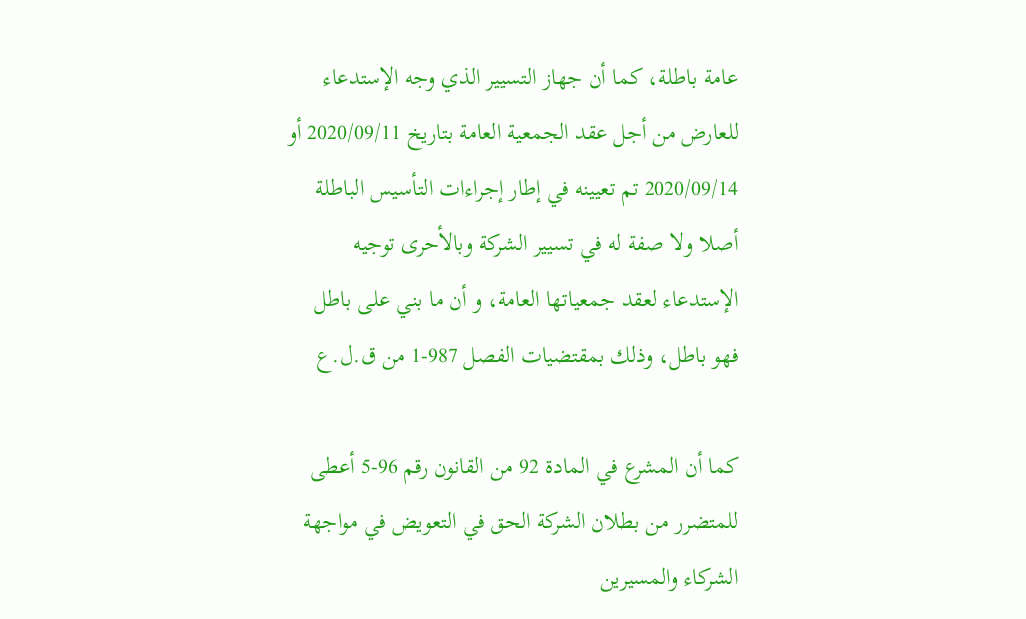عامة باطلة، كما أن جهاز التسيير الذي وجه الإستدعاء للعارض من أجل عقد الجمعية العامة بتاريخ 2020/09/11 أو 2020/09/14 تم تعيينه في إطار إجراءات التأسيس الباطلة أصلا ولا صفة له في تسيير الشركة وبالأحرى توجيه الإستدعاء لعقد جمعياتها العامة، و أن ما بني على باطل فهو باطل، وذلك بمقتضيات الفصل 987-1 من ق.ل.ع

كما أن المشرع في المادة 92 من القانون رقم 96-5 أعطى للمتضرر من بطلان الشركة الحق في التعويض في مواجهة الشركاء والمسيرين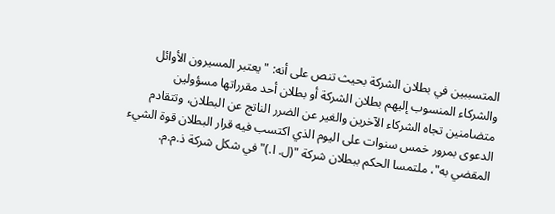المتسببين في بطلان الشركة بحيث تنص على أنه: "يعتبر المسيرون الأوائل والشركاء المنسوب إليهم بطلان الشركة أو بطلان أحد مقرراتها مسؤولين متضامنين تجاه الشركاء الآخرين والغير عن الضرر الناتج عن البطلان، وتتقادم الدعوى بمرور خمس سنوات على اليوم الذي اكتسب فيه قرار البطلان قوة الشيء المقضي به"، ملتمسا الحكم ببطلان شركة "(ل. ا.)" في شكل شركة ذ.م.م.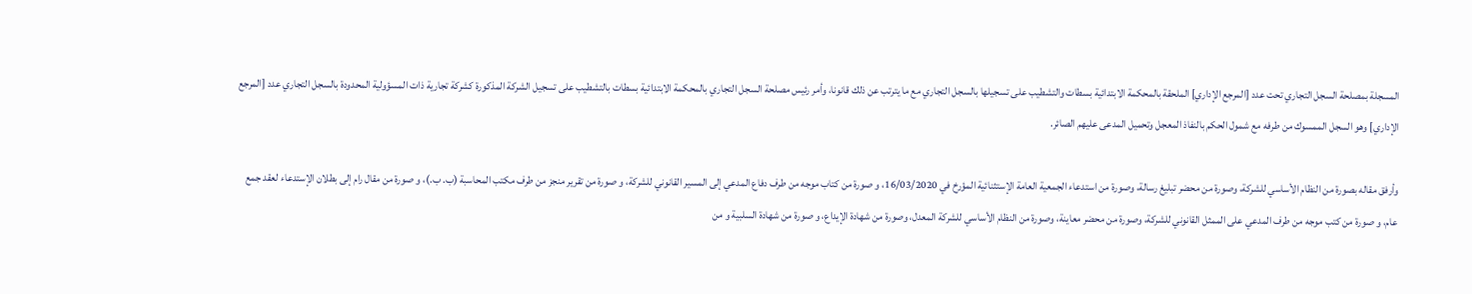المسجلة بمصلحة السجل التجاري تحت عدد [المرجع الإداري] الملحقة بالمحكمة الابتدائية بسطات والتشطيب على تسجيلها بالسجل التجاري مع ما يترتب عن ذلك قانونا، وأمر رئيس مصلحة السجل التجاري بالمحكمة الابتدائية بسطات بالتشطيب على تسجيل الشركة المذكورة كشركة تجارية ذات المسؤولية المحدودة بالسجل التجاري عدد [المرجع الإداري] وهو السجل الممسوك من طرفه مع شمول الحكم بالنفاذ المعجل وتحميل المدعى عليهم الصائر.

وأرفق مقاله بصورة من النظام الأساسي للشركة، وصورة من محضر تبليغ رسالة، وصورة من استدعاء الجمعية العامة الإستثنائية المؤرخ في 16/03/2020، و صورة من كتاب موجه من طرف دفاع المدعي إلى المسير القانوني للشركة، و صورة من تقرير منجز من طرف مكتب المحاسبة (ب. ب.)، و صورة من مقال رام إلى بطلان الإستدعاء لعقد جمع عام، و صورة من كتب موجه من طرف المدعي على الممثل القانوني للشركة، وصورة من محضر معاينة، وصورة من النظام الأساسي للشركة المعدل، وصورة من شهادة الإيداع، و صورة من شهادة السلبية و من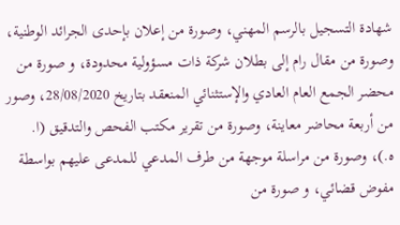شهادة التسجيل بالرسم المهني، وصورة من إعلان بإحدى الجرائد الوطنية، وصورة من مقال رام إلى بطلان شركة ذات مسؤولية محدودة، و صورة من محضر الجمع العام العادي والإستثنائي المنعقد بتاريخ 28/08/2020، وصور من أربعة محاضر معاينة، وصورة من تقرير مكتب الفحص والتدقيق (ا. ه.)، وصورة من مراسلة موجهة من طرف المدعي للمدعى عليهم بواسطة مفوض قضائي، و صورة من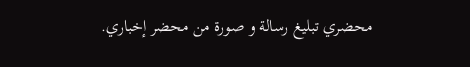محضري تبليغ رسالة و صورة من محضر إخباري.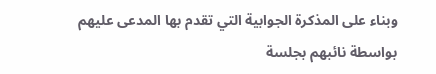وبناء على المذكرة الجوابية التي تقدم بها المدعى عليهم بواسطة نائبهم بجلسة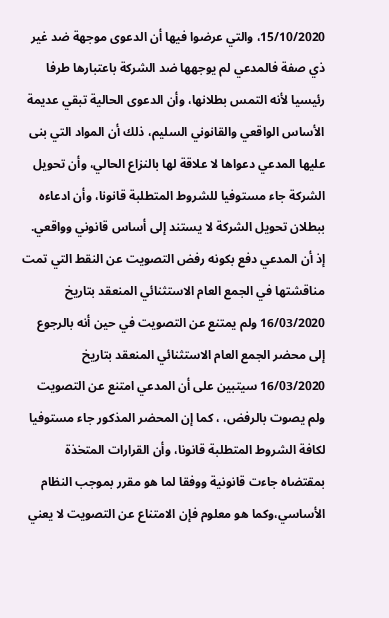15/10/2020، والتي عرضوا فيها أن الدعوى موجهة ضد غير ذي صفة فالمدعي لم يوجهها ضد الشركة باعتبارها طرفا رئيسيا لأنه التمس بطلانها، وأن الدعوى الحالية تبقي عديمة الأساس الواقعي والقانوني السليم، ذلك أن المواد التي بنى عليها المدعي دعواها لا علاقة لها بالنزاع الحالي، وأن تحويل الشركة جاء مستوفيا للشروط المتطلبة قانونا، وأن ادعاءه ببطلان تحويل الشركة لا يستند إلى أساس قانوني وواقعي. إذ أن المدعي دفع بكونه رفض التصويت عن النقط التي تمت مناقشتها في الجمع العام الاستثنائي المنعقد بتاريخ 16/03/2020 ولم يمتنع عن التصويت في حين أنه بالرجوع إلى محضر الجمع العام الاستثنائي المنعقد بتاريخ 16/03/2020 سيتبين على أن المدعي امتنع عن التصويت ولم يصوت بالرفض، ، كما إن المحضر المذكور جاء مستوفيا لكافة الشروط المتطلبة قانونا، وأن القرارات المتخذة بمقتضاه جاءت قانونية ووفقا لما هو مقرر بموجب النظام الأساسي،وكما هو معلوم فإن الامتناع عن التصويت لا يعني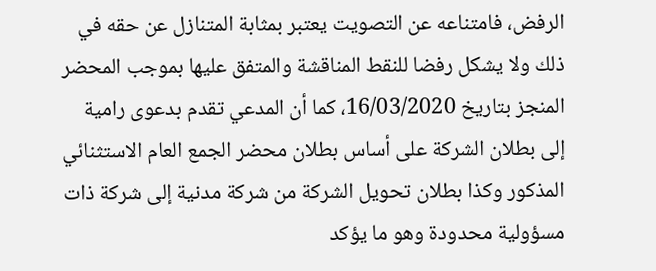الرفض، فامتناعه عن التصويت يعتبر بمثابة المتنازل عن حقه في ذلك ولا يشكل رفضا للنقط المناقشة والمتفق عليها بموجب المحضر المنجز بتاريخ 16/03/2020، كما أن المدعي تقدم بدعوى رامية إلى بطلان الشركة على أساس بطلان محضر الجمع العام الاستثنائي المذكور وكذا بطلان تحويل الشركة من شركة مدنية إلى شركة ذات مسؤولية محدودة وهو ما يؤكد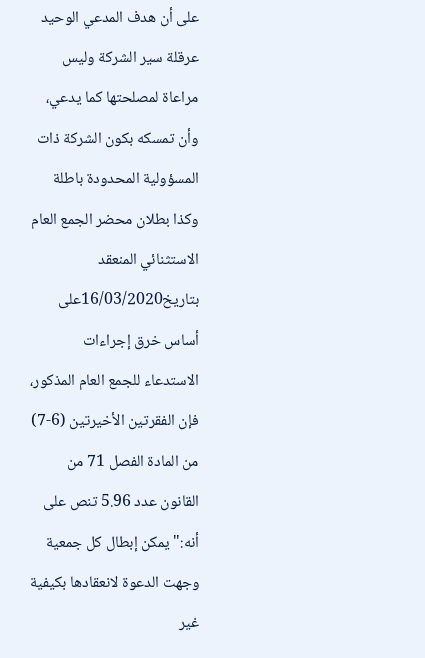على أن هدف المدعي الوحيد عرقلة سير الشركة وليس مراعاة لمصلحتها كما يدعي، وأن تمسكه بكون الشركة ذات المسؤولية المحدودة باطلة وكذا بطلان محضر الجمع العام الاستثنائي المنعقد بتاريخ16/03/2020على أساس خرق إجراءات الاستدعاء للجمع العام المذكور، فإن الفقرتين الأخيرتين (6-7) من المادة الفصل 71 من القانون عدد 5.96 تنص على أنه:" يمكن إبطال كل جمعية وجهت الدعوة لانعقادها بكيفية غير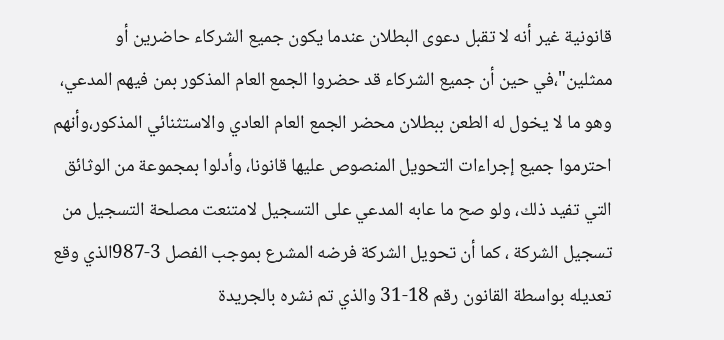قانونية غير أنه لا تقبل دعوى البطلان عندما يكون جميع الشركاء حاضرين أو ممثلين"،في حين أن جميع الشركاء قد حضروا الجمع العام المذكور بمن فيهم المدعي، وهو ما لا يخول له الطعن ببطلان محضر الجمع العام العادي والاستثنائي المذكور،وأنهم احترموا جميع إجراءات التحويل المنصوص عليها قانونا، وأدلوا بمجموعة من الوثائق التي تفيد ذلك، ولو صح ما عابه المدعي على التسجيل لامتنعت مصلحة التسجيل من تسجيل الشركة ، كما أن تحويل الشركة فرضه المشرع بموجب الفصل 3-987الذي وقع تعديله بواسطة القانون رقم 18-31 والذي تم نشره بالجريدة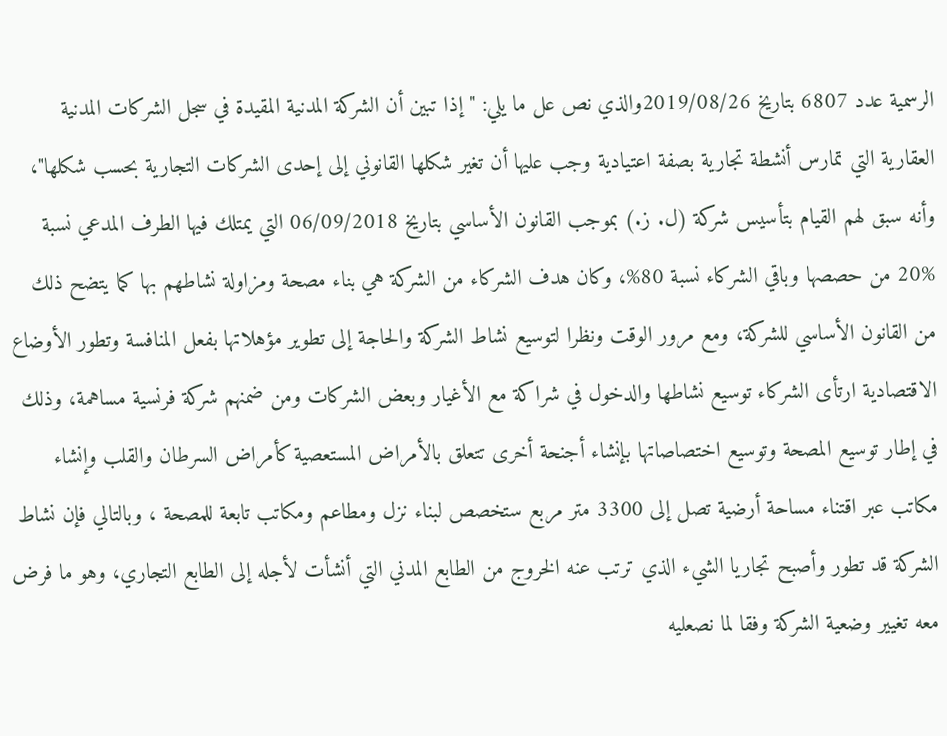الرسمية عدد 6807 بتاريخ 2019/08/26والذي نص عل ما يلي: " إذا تبين أن الشركة المدنية المقيدة في سجل الشركات المدنية العقارية التي تمارس أنشطة تجارية بصفة اعتيادية وجب عليها أن تغير شكلها القانوني إلى إحدى الشركات التجارية بحسب شكلها"، وأنه سبق لهم القيام بتأسيس شركة (ل. ز.) بموجب القانون الأساسي بتاريخ 06/09/2018 التي يمتلك فيها الطرف المدعي نسبة %20 من حصصها وباقي الشركاء نسبة 80%، وكان هدف الشركاء من الشركة هي بناء مصحة ومزاولة نشاطهم بها كما يتضح ذلك من القانون الأساسي للشركة، ومع مرور الوقت ونظرا لتوسيع نشاط الشركة والحاجة إلى تطوير مؤهلاتها بفعل المنافسة وتطور الأوضاع الاقتصادية ارتأى الشركاء توسيع نشاطها والدخول في شراكة مع الأغيار وبعض الشركات ومن ضمنهم شركة فرنسية مساهمة، وذلك في إطار توسيع المصحة وتوسيع اختصاصاتها بإنشاء أجنحة أخرى تتعلق بالأمراض المستعصية كأمراض السرطان والقلب وإنشاء مكاتب عبر اقتناء مساحة أرضية تصل إلى 3300 متر مربع ستخصص لبناء نزل ومطاعم ومكاتب تابعة للمصحة ، وبالتالي فإن نشاط الشركة قد تطور وأصبح تجاريا الشيء الذي ترتب عنه الخروج من الطابع المدني التي أنشأت لأجله إلى الطابع التجاري، وهو ما فرض معه تغيير وضعية الشركة وفقا لما نصعليه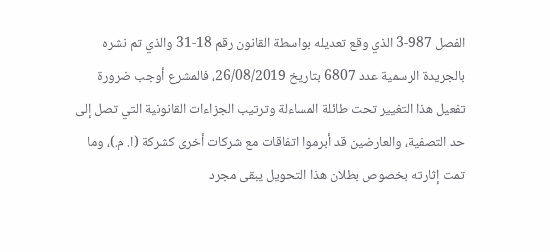الفصل 987-3 الذي وقع تعديله بواسطة القانون رقم 18-31 والذي تم نشره بالجريدة الرسمية عدد 6807 بتاريخ 26/08/2019، فالمشرع أوجب ضرورة تفعيل هذا التغيير تحت طائلة المساءلة وترتيب الجزاءات القانونية التي تصل إلى حد التصفية، والعارضين قد أبرموا اتفاقات مع شركات أخرى كشركة (ا. م.)، وما تمت إثارته بخصوص بطلان هذا التحويل يبقى مجرد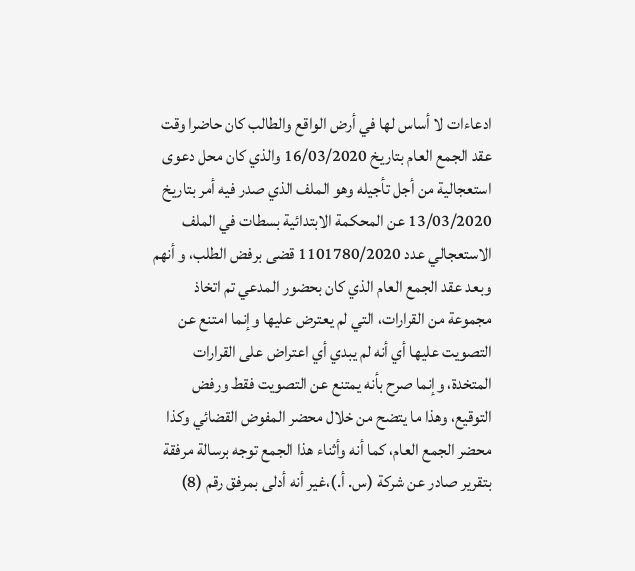ادعاءات لا أساس لها في أرض الواقع والطالب كان حاضرا وقت عقد الجمع العام بتاريخ 16/03/2020 والذي كان محل دعوى استعجالية من أجل تأجيله وهو الملف الذي صدر فيه أمر بتاريخ 13/03/2020 عن المحكمة الابتدائية بسطات في الملف الاستعجالي عدد 1101780/2020 قضى برفض الطلب، و أنهم وبعد عقد الجمع العام الذي كان بحضور المدعي تم اتخاذ مجموعة من القرارات، التي لم يعترض عليها وإنما امتنع عن التصويت عليها أي أنه لم يبدي أي اعتراض على القرارات المتخدة، وإنما صرح بأنه يمتنع عن التصويت فقط ورفض التوقيع، وهذا ما يتضح من خلال محضر المفوض القضائي وكذا محضر الجمع العام، كما أنه وأثناء هذا الجمع توجه برسالة مرفقة بتقرير صادر عن شركة (س. أ.)،غير أنه أدلى بمرفق رقم (8)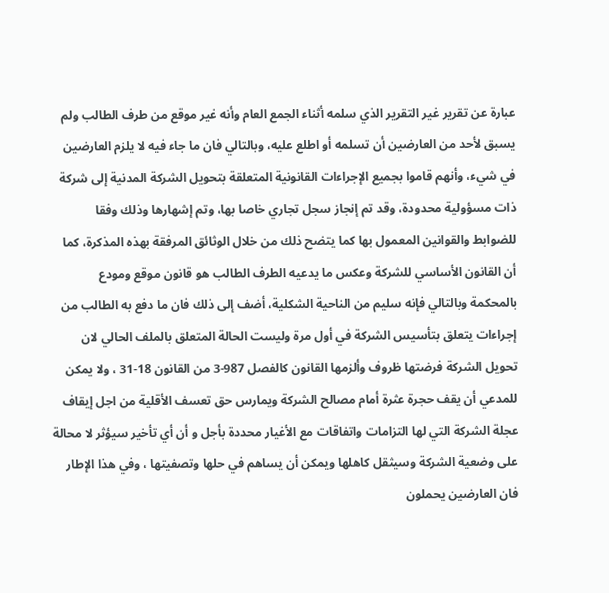عبارة عن تقرير غير التقرير الذي سلمه أثناء الجمع العام وأنه غير موقع من طرف الطالب ولم يسبق لأحد من العارضين أن تسلمه أو اطلع عليه، وبالتالي فان ما جاء فيه لا يلزم العارضين في شيء، وأنهم قاموا بجميع الإجراءات القانونية المتعلقة بتحويل الشركة المدنية إلى شركة ذات مسؤولية محدودة، وقد تم إنجاز سجل تجاري خاصا بها، وتم إشهارها وذلك وفقا للضوابط والقوانين المعمول بها كما يتضح ذلك من خلال الوثائق المرفقة بهذه المذكرة، كما أن القانون الأساسي للشركة وعكس ما يدعيه الطرف الطالب هو قانون موقع ومودع بالمحكمة وبالتالي فإنه سليم من الناحية الشكلية، أضف إلى ذلك فان ما دفع به الطالب من إجراءات يتعلق بتأسيس الشركة في أول مرة وليست الحالة المتعلق بالملف الحالي لان تحويل الشركة فرضتها ظروف وألزمها القانون كالفصل 987-3 من القانون 18-31 ، ولا يمكن للمدعي أن يقف حجرة عثرة أمام مصالح الشركة ويمارس حق تعسف الأقلية من اجل إيقاف عجلة الشركة التي لها التزامات واتفاقات مع الأغیار محددة بأجل و أن أي تأخير سيؤثر لا محالة على وضعية الشركة وسيثقل كاهلها ويمكن أن يساهم في حلها وتصفيتها ، وفي هذا الإطار فان العارضين يحملون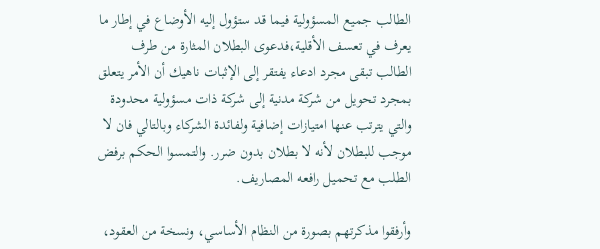الطالب جميع المسؤولية فيما قد ستؤول إليه الأوضاع في إطار ما يعرف في تعسف الأقلية،فدعوى البطلان المثارة من طرف الطالب تبقى مجرد ادعاء يفتقر إلى الإثبات ناهيك أن الأمر يتعلق بمجرد تحويل من شركة مدنية إلى شركة ذات مسؤولية محدودة والتي يترتب عنها امتیازات إضافية ولفائدة الشركاء وبالتالي فان لا موجب للبطلان لأنه لا بطلان بدون ضرر. والتمسوا الحكم برفض الطلب مع تحميل رافعه المصاريف.

وأرفقوا مذكرتهم بصورة من النظام الأساسي، ونسخة من العقود،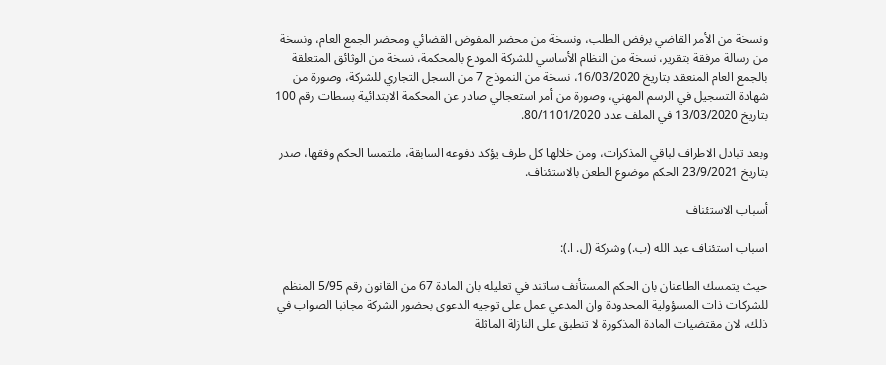ونسخة من الأمر القاضي برفض الطلب، ونسخة من محضر المفوض القضائي ومحضر الجمع العام، ونسخة من رسالة مرفقة بتقرير، نسخة من النظام الأساسي للشركة المودع بالمحكمة، نسخة من الوثائق المتعلقة بالجمع العام المنعقد بتاريخ 16/03/2020، نسخة من النموذج 7 من السجل التجاري للشركة، وصورة من شهادة التسجيل في الرسم المهني، وصورة من أمر استعجالي صادر عن المحكمة الابتدائية بسطات رقم 100 بتاريخ 13/03/2020 في الملف عدد 80/1101/2020.

وبعد تبادل الاطراف لباقي المذكرات، ومن خلالها كل طرف يؤكد دفوعه السابقة، ملتمسا الحكم وفقها، صدر بتاريخ 23/9/2021 الحكم موضوع الطعن بالاستئناف.

أسباب الاستئناف

اسباب استئناف عبد الله (ب.) وشركة (ل. ا.):

حيث يتمسك الطاعنان بان الحكم المستأنف ساتند في تعليله بان المادة 67 من القانون رقم 5/95 المنظم للشركات ذات المسؤولية المحدودة وان المدعي عمل على توجيه الدعوى بحضور الشركة مجانبا الصواب في ذلك، لان مقتضيات المادة المذكورة لا تنطبق على النازلة الماثلة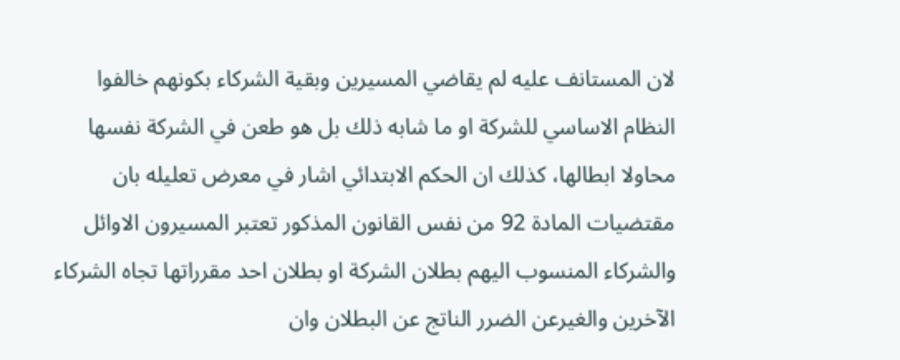لان المستانف عليه لم يقاضي المسيرين وبقية الشركاء بكونهم خالفوا النظام الاساسي للشركة او ما شابه ذلك بل هو طعن في الشركة نفسها محاولا ابطالها، كذلك ان الحكم الابتدائي اشار في معرض تعليله بان مقتضيات المادة 92 من نفس القانون المذكور تعتبر المسيرون الاوائل والشركاء المنسوب اليهم بطلان الشركة او بطلان احد مقرراتها تجاه الشركاء الآخرين والغيرعن الضرر الناتج عن البطلان وان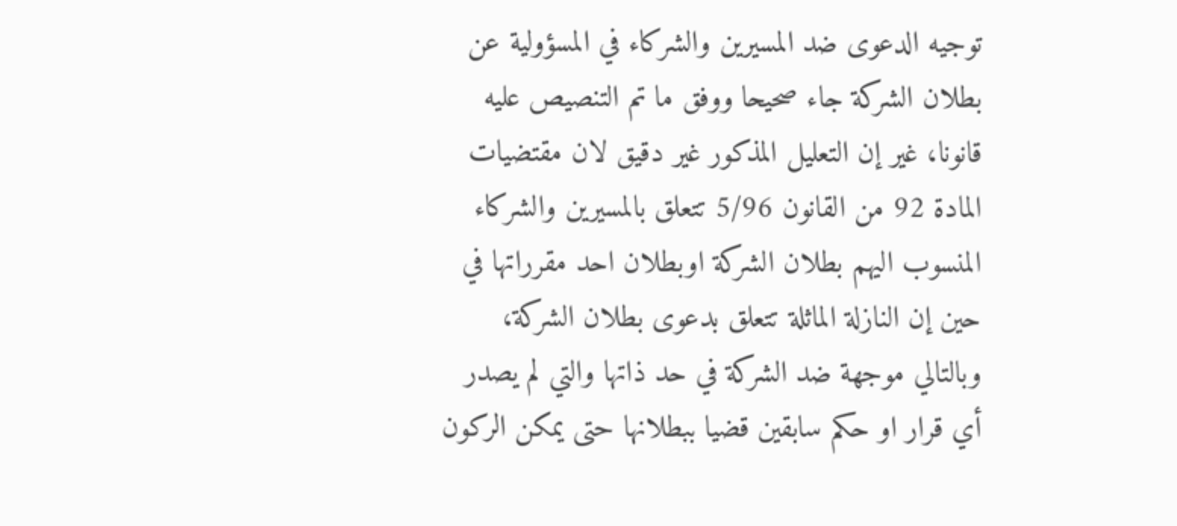توجيه الدعوى ضد المسيرين والشركاء في المسؤولية عن بطلان الشركة جاء صحيحا ووفق ما تم التنصيص عليه قانونا، غير إن التعليل المذكور غير دقيق لان مقتضيات المادة 92 من القانون 5/96 تتعلق بالمسيرين والشركاء المنسوب اليهم بطلان الشركة اوبطلان احد مقرراتها في حين إن النازلة الماثلة تتعلق بدعوى بطلان الشركة، وبالتالي موجهة ضد الشركة في حد ذاتها والتي لم يصدر أي قرار او حكم سابقين قضيا ببطلانها حتى يمكن الركون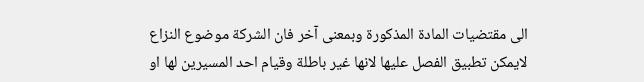الى مقتضيات المادة المذكورة وبمعنى آخر فان الشركة موضوع النزاع لايمكن تطبيق الفصل عليها لانها غير باطلة وقيام احد المسيرين لها او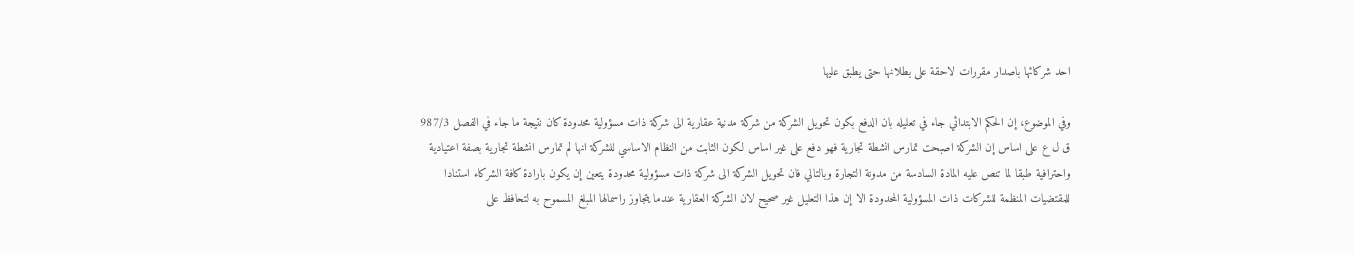احد شركائها باصدار مقررات لاحقة على بطلانها حتى يطبق عليها

وفي الموضوع، إن الحكم الابتدائي جاء في تعليله بان الدفع بكون تحويل الشركة من شركة مدنية عقارية الى شركة ذات مسؤولية محدودة كان نتيجة ما جاء في الفصل 987/3 ق ل ع على اساس إن الشركة اصبحت تمارس انشطة تجارية فهو دفع على غير اساس لكون الثابت من النظام الاساسي للشركة انها لم تمارس انشطة تجارية بصفة اعتيادية واحترافية طبقا لما تنص عليه المادة السادسة من مدونة التجارة وبالتالي فان تحويل الشركة الى شركة ذات مسؤولية محدودة يتعين إن يكون بارادة كافة الشركاء استنادا للمقتضيات المنظمة للشركات ذات المسؤولية المحدودة الا إن هذا التعليل غير صحيح لان الشركة العقارية عندما يتجاوز راسمالها المبلغ المسموح به لتحافظ على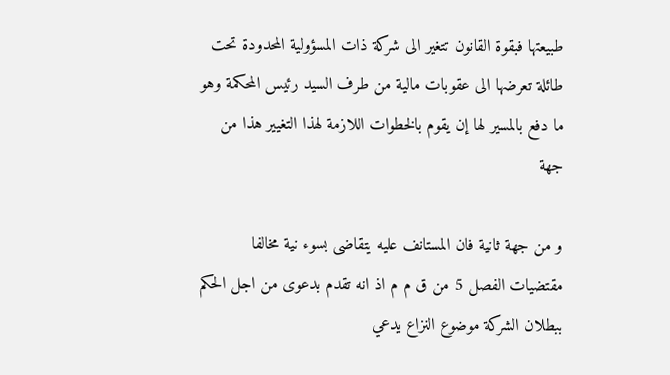طبيعتها فبقوة القانون تتغير الى شركة ذات المسؤولية المحدودة تحت طائلة تعرضها الى عقوبات مالية من طرف السيد رئيس المحكمة وهو ما دفع بالمسير لها إن يقوم بالخطوات اللازمة لهذا التغيير هذا من جهة

و من جهة ثانية فان المستانف عليه يتقاضى بسوء نية مخالفا مقتضيات الفصل 5 من ق م م اذ انه تقدم بدعوى من اجل الحكم ببطلان الشركة موضوع النزاع يدعي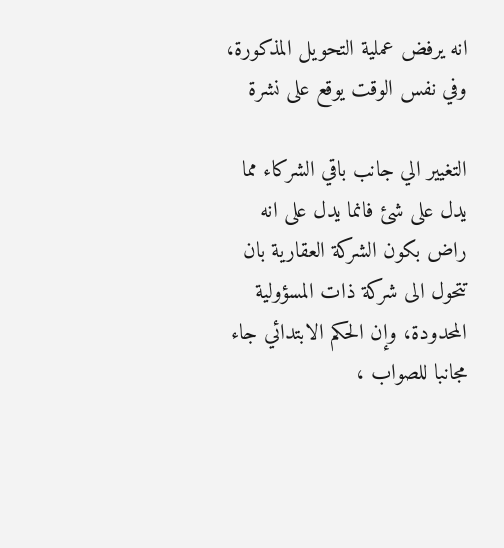انه يرفض عملية التحويل المذكورة، وفي نفس الوقت يوقع على نشرة

التغيير الي جانب باقي الشركاء مما يدل على شئ فانما يدل على انه راض بكون الشركة العقارية بان تتحول الى شركة ذات المسؤولية المحدودة، وإن الحكم الابتدائي جاء مجانبا للصواب ،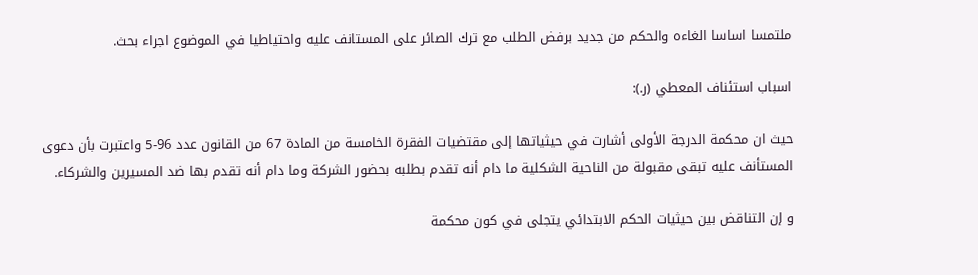ملتمسا اساسا الغاءه والحكم من جديد برفض الطلب مع ترك الصائر على المستانف عليه واحتياطيا في الموضوع اجراء بحث.

اسباب استئناف المعطي (ر.):

حيث ان محكمة الدرجة الأولى أشارت في حيثياتها إلى مقتضيات الفقرة الخامسة من المادة 67 من القانون عدد 96-5 واعتبرت بأن دعوى المستأنف عليه تبقى مقبولة من الناحية الشكلية ما دام أنه تقدم بطلبه بحضور الشركة وما دام أنه تقدم بها ضد المسيرين والشركاء.

و إن التناقض بين حيثيات الحكم الابتدائي يتجلى في كون محكمة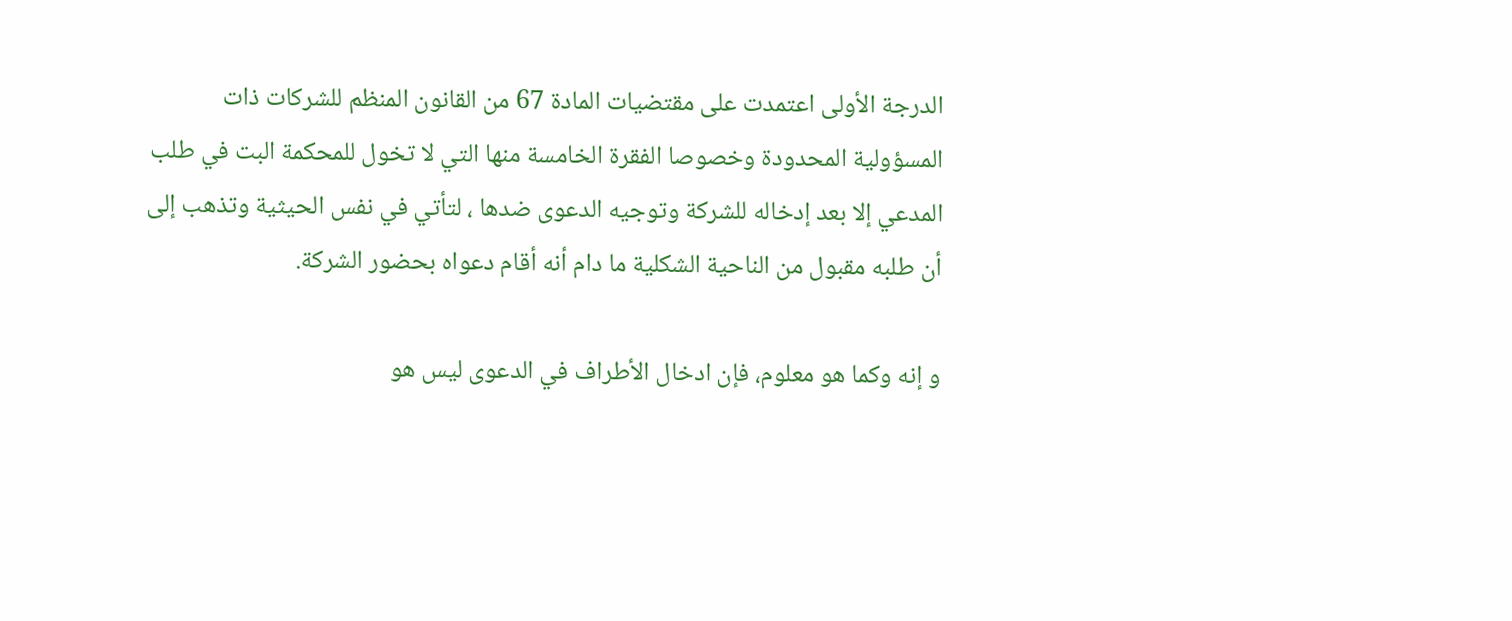الدرجة الأولى اعتمدت على مقتضيات المادة 67 من القانون المنظم للشركات ذات المسؤولية المحدودة وخصوصا الفقرة الخامسة منها التي لا تخول للمحكمة البت في طلب المدعي إلا بعد إدخاله للشركة وتوجيه الدعوى ضدها ، لتأتي في نفس الحيثية وتذهب إلى أن طلبه مقبول من الناحية الشكلية ما دام أنه أقام دعواه بحضور الشركة.

و إنه وكما هو معلوم، فإن ادخال الأطراف في الدعوى ليس هو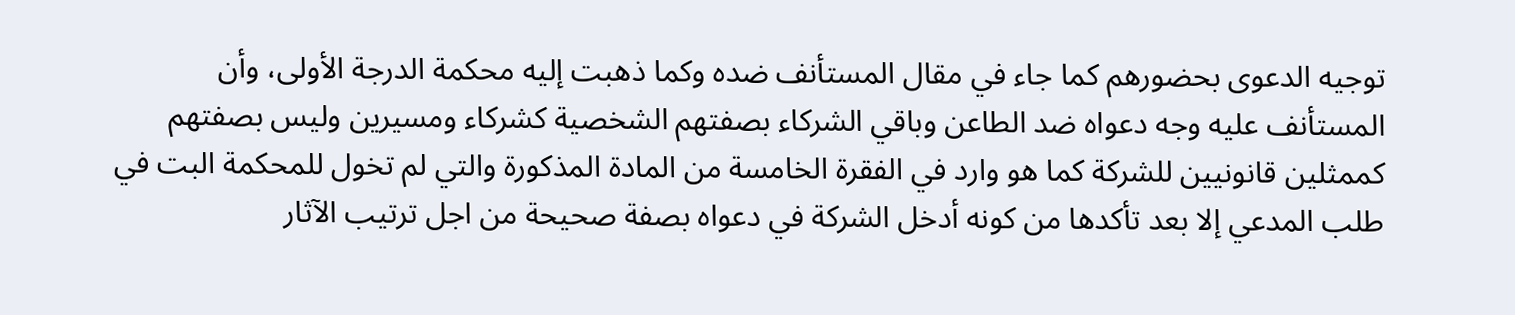توجيه الدعوى بحضورهم كما جاء في مقال المستأنف ضده وكما ذهبت إليه محكمة الدرجة الأولى، وأن المستأنف عليه وجه دعواه ضد الطاعن وباقي الشركاء بصفتهم الشخصية كشركاء ومسيرين وليس بصفتهم كممثلين قانونيين للشركة كما هو وارد في الفقرة الخامسة من المادة المذكورة والتي لم تخول للمحكمة البت في طلب المدعي إلا بعد تأكدها من كونه أدخل الشركة في دعواه بصفة صحيحة من اجل ترتيب الآثار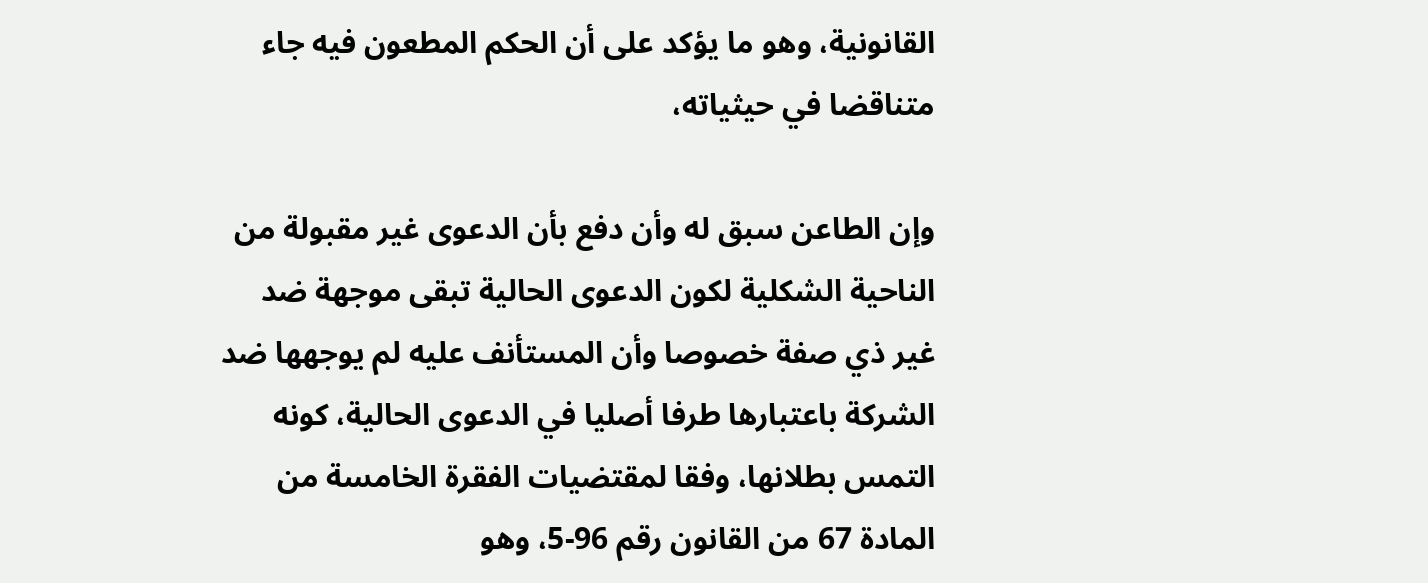القانونية، وهو ما يؤكد على أن الحكم المطعون فيه جاء متناقضا في حيثياته،

وإن الطاعن سبق له وأن دفع بأن الدعوى غير مقبولة من الناحية الشكلية لكون الدعوى الحالية تبقى موجهة ضد غير ذي صفة خصوصا وأن المستأنف عليه لم يوجهها ضد الشركة باعتبارها طرفا أصليا في الدعوى الحالية، كونه التمس بطلانها، وفقا لمقتضيات الفقرة الخامسة من المادة 67 من القانون رقم 96-5، وهو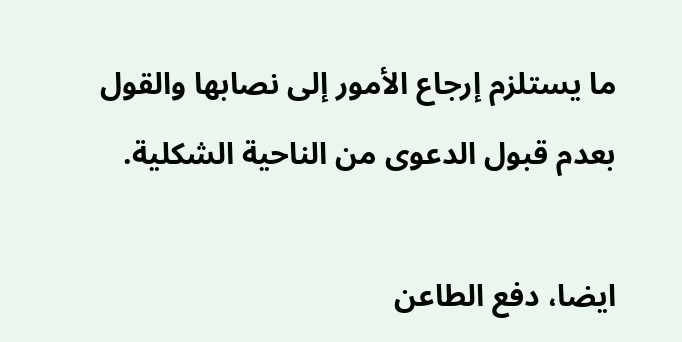ما يستلزم إرجاع الأمور إلى نصابها والقول بعدم قبول الدعوى من الناحية الشكلية.

ايضا، دفع الطاعن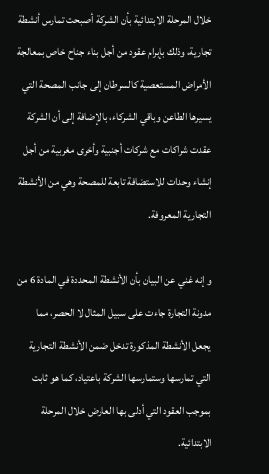خلال المرحلة الابتدائية بأن الشركة أصبحت تمارس أنشطة تجارية، وذلك بإبرام عقود من أجل بناء جناح خاص بمعالجة الأمراض المستعصية كالسرطان إلى جانب المصحة التي يسيرها الطاعن وباقي الشركاء، بالإضافة إلى أن الشركة عقدت شراكات مع شركات أجنبية وأخرى مغربية من أجل إنشاء وحدات للاستضافة تابعة للمصحة وهي من الأنشطة التجارية المعروفة.

و إنه غني عن البيان بأن الأنشطة المحددة في المادة 6 من مدونة التجارة جاءت على سبيل المثال لا الحصر، مما يجعل الأنشطة المذكورة تدخل ضمن الأنشطة التجارية التي تمارسها وستمارسها الشركة باعتياد، كما هو ثابت بموجب العقود التي أدلى بها العارض خلال المرحلة الابتدائية.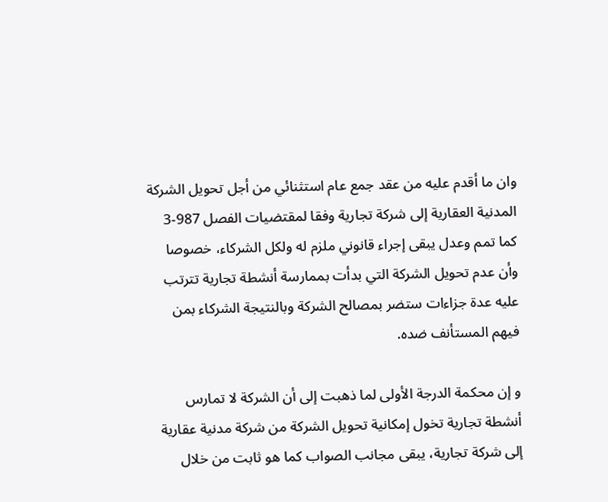وان ما أقدم عليه من عقد جمع عام استثنائي من أجل تحويل الشركة المدنية العقارية إلى شركة تجارية وفقا لمقتضيات الفصل 987-3 كما تمم وعدل يبقى إجراء قانوني ملزم له ولكل الشركاء، خصوصا وأن عدم تحويل الشركة التي بدأت بممارسة أنشطة تجارية تترتب عليه عدة جزاءات ستضر بمصالح الشركة وبالنتيجة الشركاء بمن فيهم المستأنف ضده.

و إن محكمة الدرجة الأولى لما ذهبت إلى أن الشركة لا تمارس أنشطة تجارية تخول إمكانية تحويل الشركة من شركة مدنية عقارية إلى شركة تجارية، يبقى مجانب الصواب كما هو ثابت من خلال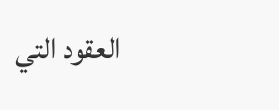العقود التي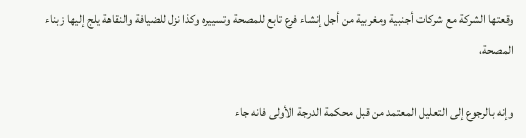وقعتها الشركة مع شركات أجنبية ومغربية من أجل إنشاء فرع تابع للمصحة وتسييره وكذا نزل للضيافة والنقاهة يلج إليها زبناء المصحة،

وإنه بالرجوع إلى التعليل المعتمد من قبل محكمة الدرجة الأولى فانه جاء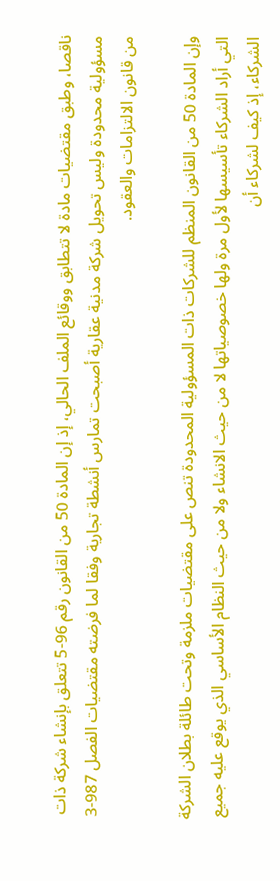ناقصا، وطبق مقتضيات مادة لا تتطابق ووقائع الملف الحالي، إذ إن المادة 50 من القانون رقم 96-5 تتعلق بإنشاء شركة ذات مسؤولية محدودة وليس تحويل شركة مدنية عقارية أصبحت تمارس أنشطة تجارية وفقا لما فرضته مقتضيات الفصل 987-3 من قانون الالتزامات والعقود.

وإن المادة 50 من القانون المنظم للشركات ذات المسؤولية المحدودة تنص على مقتضيات ملزمة وتحت طائلة بطلان الشركة التي أراد الشركاء تأسيسها لأول مرة ولها خصوصياتها لا من حيث الانشاء ولا من حيث النظام الأساسي الذي يوقع عليه جميع الشركاء، إذ كيف لشركاء أن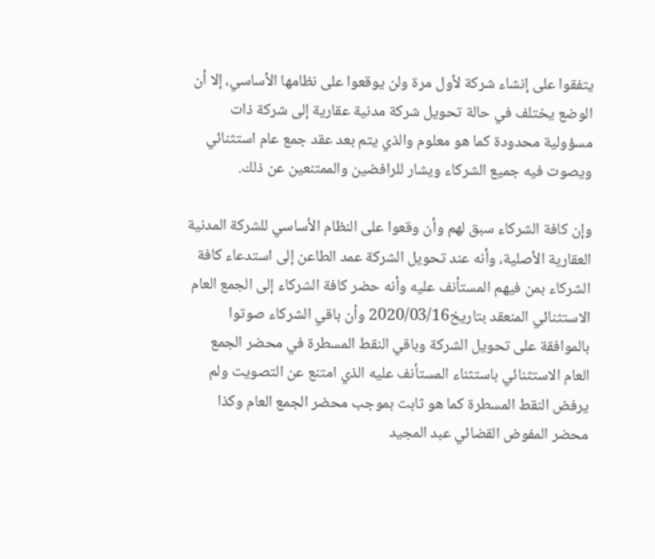يتفقوا على إنشاء شركة لأول مرة ولن يوقعوا على نظامها الأساسي، إلا أن الوضع يختلف في حالة تحويل شركة مدنية عقارية إلى شركة ذات مسؤولية محدودة كما هو معلوم والذي يتم بعد عقد جمع عام استثنائي ويصوت فيه جميع الشركاء ويشار للرافضين والممتنعين عن ذلك.

وإن كافة الشركاء سبق لهم وأن وقعوا على النظام الأساسي للشركة المدنية العقارية الأصلية، وأنه عند تحويل الشركة عمد الطاعن إلى استدعاء كافة الشركاء بمن فيهم المستأنف عليه وأنه حضر كافة الشركاء إلى الجمع العام الاستثنائي المنعقد بتاريخ2020/03/16 وأن باقي الشركاء صوتوا بالموافقة على تحويل الشركة وباقي النقط المسطرة في محضر الجمع العام الاستثنائي باستثناء المستأنف عليه الذي امتنع عن التصويت ولم يرفض النقط المسطرة كما هو ثابت بموجب محضر الجمع العام وكذا محضر المفوض القضائي عبد المجيد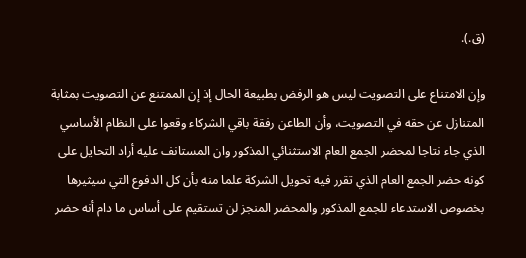(ق.).

وإن الامتناع على التصويت ليس هو الرفض بطبيعة الحال إذ إن الممتنع عن التصويت بمثابة المتنازل عن حقه في التصويت، وأن الطاعن رفقة باقي الشركاء وقعوا على النظام الأساسي الذي جاء نتاجا لمحضر الجمع العام الاستثنائي المذكور وان المستانف عليه أراد التحايل على كونه حضر الجمع العام الذي تقرر فيه تحويل الشركة علما منه بأن كل الدفوع التي سيثيرها بخصوص الاستدعاء للجمع المذكور والمحضر المنجز لن تستقيم على أساس ما دام أنه حضر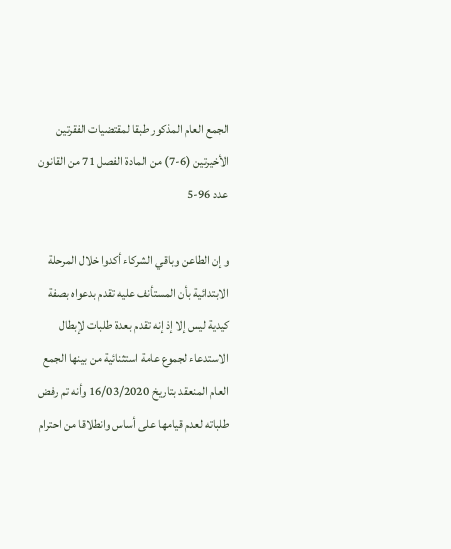الجمع العام المذكور طبقا لمقتضيات الفقرتين الأخيرتين (6-7) من المادة الفصل 71 من القانون عدد 96-5

و إن الطاعن وباقي الشركاء أكدوا خلال المرحلة الابتدائية بأن المستأنف عليه تقدم بدعواه بصفة كيدية ليس إلا إذ إنه تقدم بعدة طلبات لإبطال الاستدعاء لجموع عامة استثنائية من بينها الجمع العام المنعقد بتاريخ 16/03/2020 وأنه تم رفض طلباته لعدم قيامها على أساس وانطلاقا من احترام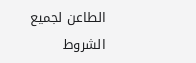الطاعن لجميع الشروط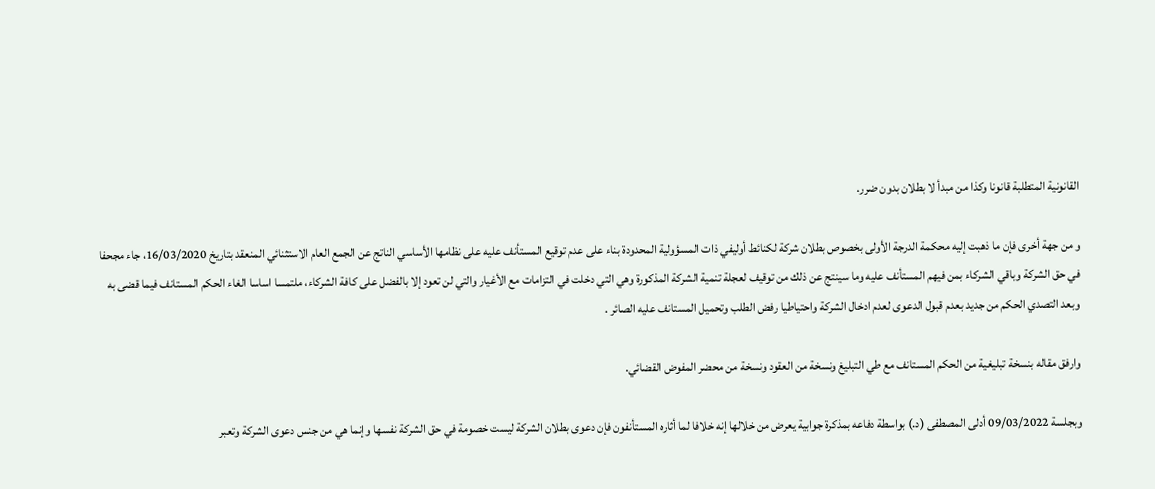القانونية المتطلبة قانونا وكذا من مبدأ لا بطلان بدون ضرر.

و من جهة أخرى فإن ما ذهبت إليه محكمة الدرجة الأولى بخصوص بطلان شركة لكنائط أوليفي ذات المسؤولية المحدودة بناء على عدم توقيع المستأنف عليه على نظامها الأساسي الناتج عن الجمع العام الاستثنائي المنعقد بتاريخ 16/03/2020، جاء مجحفا في حق الشركة وباقي الشركاء بمن فيهم المستأنف عليه وما سينتج عن ذلك من توقيف لعجلة تنمية الشركة المذكورة وهي التي دخلت في التزامات مع الأغيار والتي لن تعود إلا بالفضل على كافة الشركاء، ملتمسا اساسا الغاء الحكم المستانف فيما قضى به وبعد التصدي الحكم من جديد بعدم قبول الدعوى لعدم ادخال الشركة واحتياطيا رفض الطلب وتحميل المستانف عليه الصائر .

وارفق مقاله بنسخة تبليغية من الحكم المستانف مع طي التبليغ ونسخة من العقود ونسخة من محضر المفوض القضائي.

وبجلسة 09/03/2022 أدلى المصطفى (د.) بواسطة دفاعه بمذكرة جوابية يعرض من خلالها إنه خلافا لما أثاره المستأنفون فإن دعوى بطلان الشركة ليست خصومة في حق الشركة نفسها وإنما هي من جنس دعوى الشركة وتعبر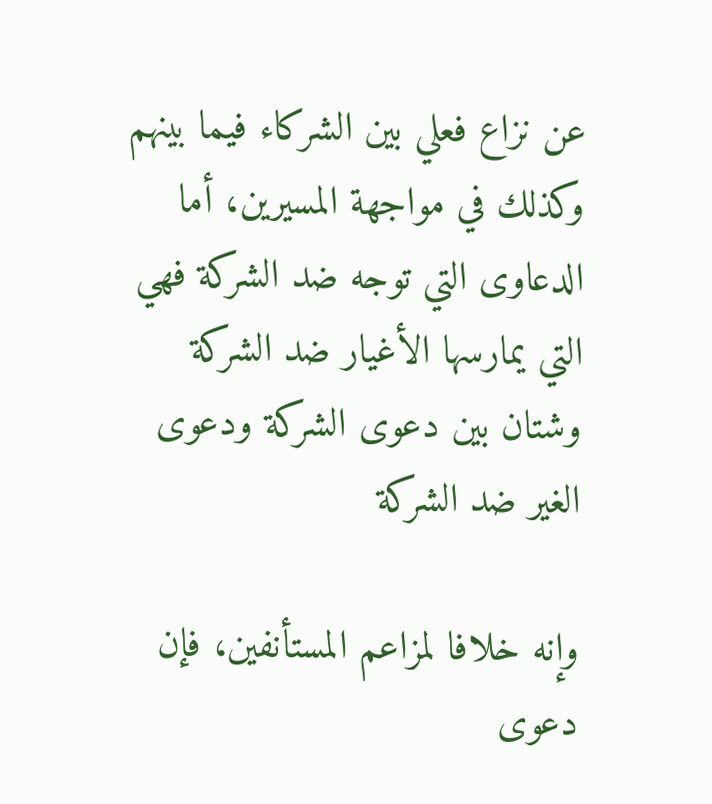عن نزاع فعلي بين الشركاء فيما بينهم وكذلك في مواجهة المسيرين، أما الدعاوى التي توجه ضد الشركة فهي التي يمارسها الأغيار ضد الشركة وشتان بین دعوى الشركة ودعوى الغير ضد الشركة

وإنه خلافا لمزاعم المستأنفين، فإن دعوى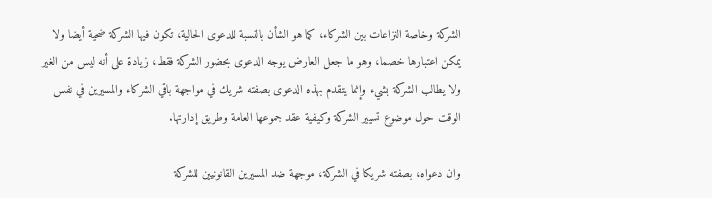الشركة وخاصة النزاعات بين الشركاء، كما هو الشأن بالنسبة للدعوى الحالية، تكون فيها الشركة ضحية أيضا ولا يمكن اعتبارها خصما، وهو ما جعل العارض يوجه الدعوى بحضور الشركة فقط، زيادة على أنه ليس من الغير ولا يطالب الشركة بشيء وإنما يتقدم بهذه الدعوى بصفته شريك في مواجهة باقي الشركاء والمسيرين في نفس الوقت حول موضوع تسيير الشركة وكيفية عقد جموعها العامة وطريق إدارتها.

وان دعواه، بصفته شريكا في الشركة، موجهة ضد المسيرين القانونيين للشركة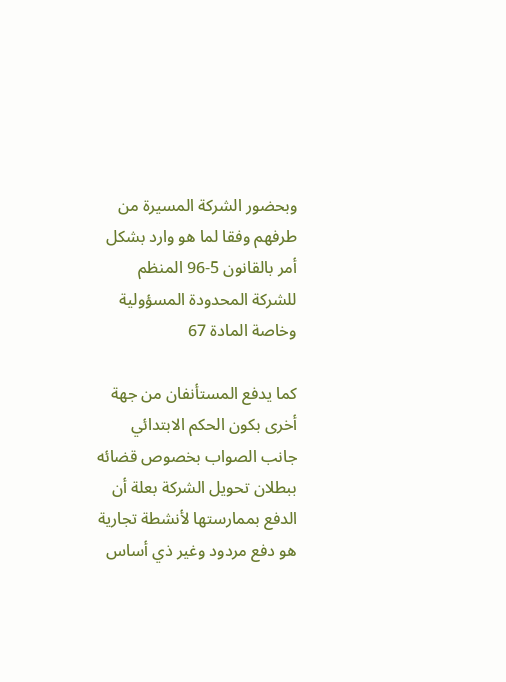وبحضور الشركة المسيرة من طرفهم وفقا لما هو وارد بشكل أمر بالقانون 5-96 المنظم للشركة المحدودة المسؤولية وخاصة المادة 67

كما يدفع المستأنفان من جهة أخرى بكون الحكم الابتدائي جانب الصواب بخصوص قضائه ببطلان تحويل الشركة بعلة أن الدفع بممارستها لأنشطة تجارية هو دفع مردود وغير ذي أساس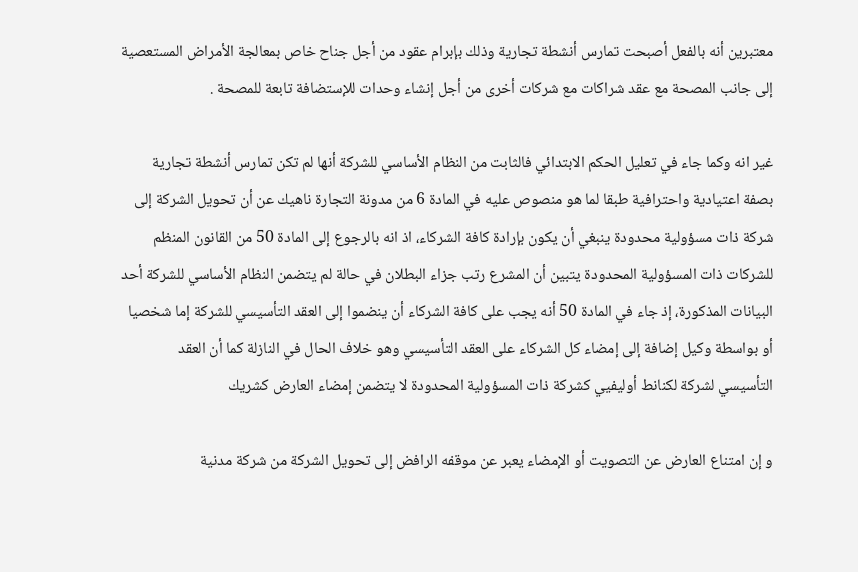معتبرين أنه بالفعل أصبحت تمارس أنشطة تجارية وذلك بإبرام عقود من أجل جناح خاص بمعالجة الأمراض المستعصية إلى جانب المصحة مع عقد شراكات مع شركات أخرى من أجل إنشاء وحدات للإستضافة تابعة للمصحة .

غير انه وكما جاء في تعليل الحكم الابتدائي فالثابت من النظام الأساسي للشركة أنها لم تكن تمارس أنشطة تجارية بصفة اعتيادية واحترافية طبقا لما هو منصوص عليه في المادة 6 من مدونة التجارة ناهيك عن أن تحويل الشركة إلى شركة ذات مسؤولية محدودة ينبغي أن يكون بإرادة كافة الشركاء، اذ انه بالرجوع إلى المادة 50 من القانون المنظم للشركات ذات المسؤولية المحدودة يتبين أن المشرع رتب جزاء البطلان في حالة لم يتضمن النظام الأساسي للشركة أحد البيانات المذكورة، إذ جاء في المادة 50 أنه يجب على كافة الشركاء أن ينضموا إلى العقد التأسيسي للشركة إما شخصيا أو بواسطة وكيل إضافة إلى إمضاء كل الشركاء على العقد التأسيسي وهو خلاف الحال في النازلة كما أن العقد التأسيسي لشركة لكنانط أوليفيي كشركة ذات المسؤولية المحدودة لا يتضمن إمضاء العارض كشريك

و إن امتناع العارض عن التصويت أو الإمضاء يعبر عن موقفه الرافض إلى تحويل الشركة من شركة مدنية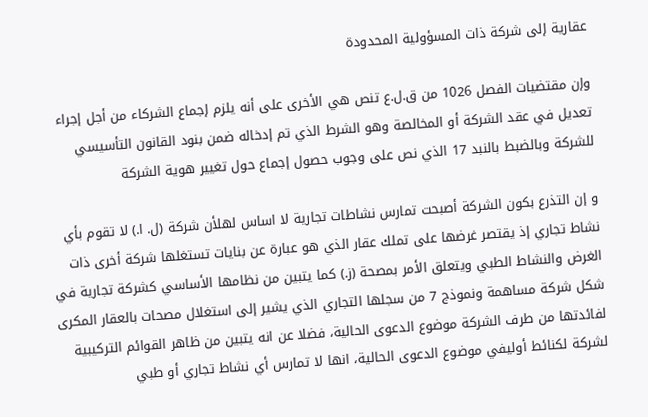عقارية إلى شركة ذات المسؤولية المحدودة

وإن مقتضيات الفصل 1026 من ق.ل.ع تنص هي الأخرى على أنه يلزم إجماع الشركاء من أجل إجراء تعديل في عقد الشركة أو المخالصة وهو الشرط الذي تم إدخاله ضمن بنود القانون التأسيسي للشركة وبالضبط بالنبد 17 الذي نص على وجوب حصول إجماع حول تغيير هوية الشركة

و إن التذرع بكون الشركة أصبحت تمارس نشاطات تجارية لا اساس لهلأن شركة (ل. ا.) لا تقوم بأي نشاط تجاري إذ يقتصر غرضها على تملك عقار الذي هو عبارة عن بنايات تستغلها شركة أخرى ذات الغرض والنشاط الطبي ويتعلق الأمر بمصحة (ز.) كما يتبين من نظامها الأساسي كشركة تجارية في شكل شركة مساهمة ونموذج 7 من سجلها التجاري الذي يشير إلى استغلال مصحات بالعقار المكرى لفائدتها من طرف الشركة موضوع الدعوى الحالية، فضلا عن انه يتبين من ظاهر القوائم التركيبية لشركة لكنائط أوليفي موضوع الدعوى الحالية، انها لا تمارس أي نشاط تجاري أو طبي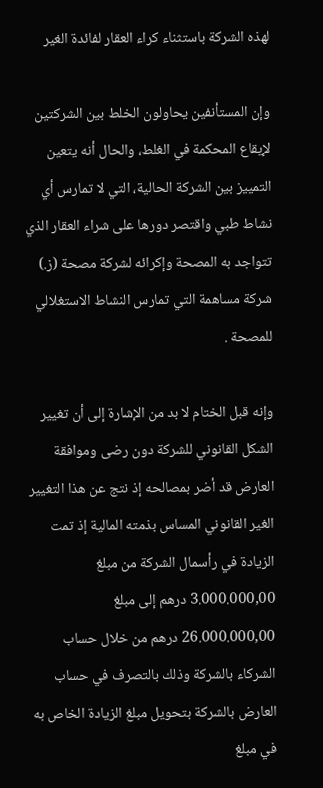لهذه الشركة باستثناء كراء العقار لفائدة الغير

وإن المستأنفين يحاولون الخلط بين الشركتين لإيقاع المحكمة في الغلط، والحال أنه يتعين التمييز بين الشركة الحالية، التي لا تمارس أي نشاط طبي واقتصر دورها على شراء العقار الذي تتواجد به المصحة وإكرائه لشركة مصحة (ز.) شركة مساهمة التي تمارس النشاط الاستغلالي للمصحة .

وإنه قبل الختام لا بد من الإشارة إلى أن تغيير الشكل القانوني للشركة دون رضى وموافقة العارض قد أضر بمصالحه إذ نتج عن هذا التغيير الغير القانوني المساس بذمته المالية إذ تمت الزيادة في رأسمال الشركة من مبلغ 3.000.000,00 درهم إلى مبلغ 26.000.000,00 درهم من خلال حساب الشركاء بالشركة وذلك بالتصرف في حساب العارض بالشركة بتحويل مبلغ الزيادة الخاص به في مبلغ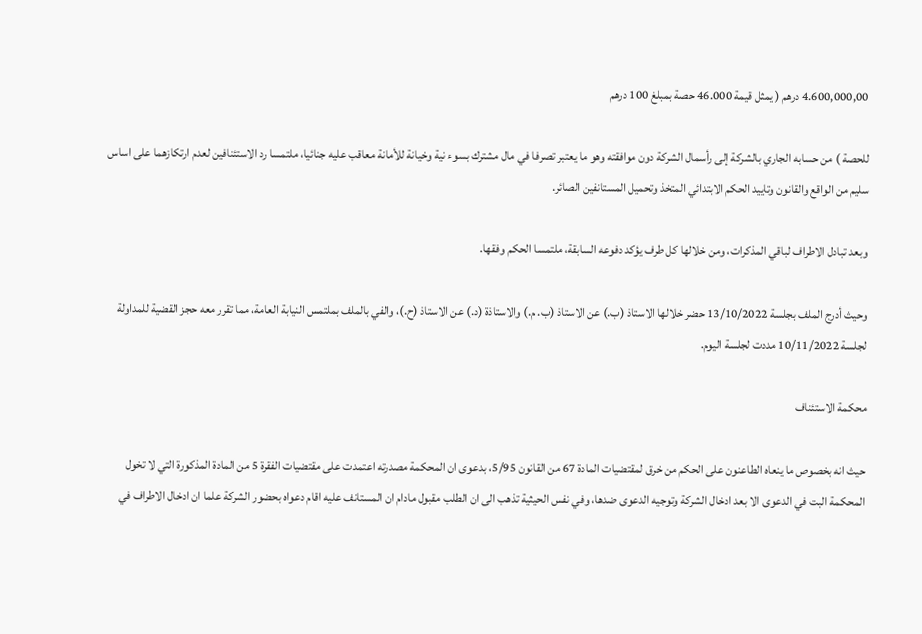4.600,000,00 درهم ( يمثل قيمة 46.000 حصة بمبلغ 100 درهم

للحصة ) من حسابه الجاري بالشركة إلى رأسمال الشركة دون موافقته وهو ما يعتبر تصرفا في مال مشترك بسوء نية وخيانة للأمانة معاقب عليه جنائيا، ملتمسا رد الاستئنافين لعدم ارتكازهما على اساس سليم من الواقع والقانون وتاييد الحكم الابتدائي المتخذ وتحميل المستانفين الصائر.

وبعد تبادل الاطراف لباقي المذكرات، ومن خلالها كل طرف يؤكد دفوعه السابقة، ملتمسا الحكم وفقها.

وحيث أدرج الملف بجلسة 13/10/2022 حضر خلالها الاستاذ (ب.) عن الاستاذ (ب. م.) والاستاذة (د.) عن الاستاذ (ح.)، والفي بالملف بملتمس النيابة العامة، مما تقرر معه حجز القضية للمداولة لجلسة 10/11/2022 مددت لجلسة اليوم.

محكمة الاستئناف

حيث انه بخصوص ما ينعاه الطاعنون على الحكم من خرق لمقتضيات المادة 67 من القانون 5/95، بدعوى ان المحكمة مصدرته اعتمدت على مقتضيات الفقرة 5 من المادة المذكورة التي لا تخول المحكمة البت في الدعوى الا بعد ادخال الشركة وتوجيه الدعوى ضدها، وفي نفس الحيثية تذهب الى ان الطلب مقبول مادام ان المستانف عليه اقام دعواه بحضور الشركة علما ان ادخال الاطراف في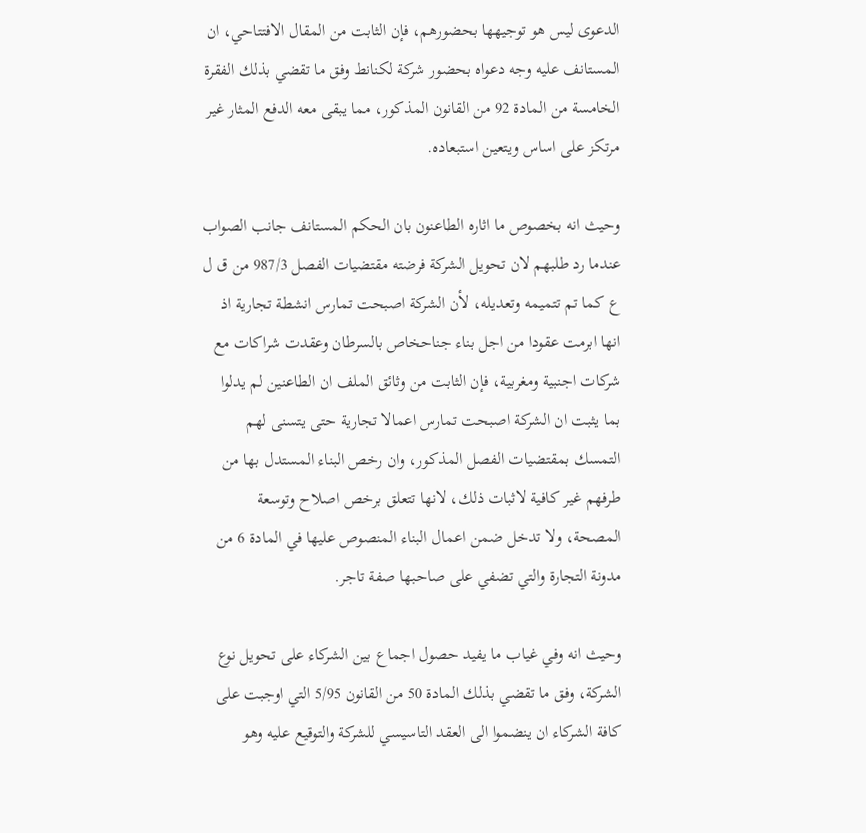الدعوى ليس هو توجيهها بحضورهم، فإن الثابت من المقال الافتتاحي، ان المستانف عليه وجه دعواه بحضور شركة لكنانط وفق ما تقضي بذلك الفقرة الخامسة من المادة 92 من القانون المذكور، مما يبقى معه الدفع المثار غير مرتكز على اساس ويتعين استبعاده.

وحيث انه بخصوص ما اثاره الطاعنون بان الحكم المستانف جانب الصواب عندما رد طلبهم لان تحويل الشركة فرضته مقتضيات الفصل 987/3 من ق ل ع كما تم تتميمه وتعديله، لأن الشركة اصبحت تمارس انشطة تجارية اذ انها ابرمت عقودا من اجل بناء جناحخاص بالسرطان وعقدت شراكات مع شركات اجنبية ومغربية، فإن الثابت من وثائق الملف ان الطاعنين لم يدلوا بما يثبت ان الشركة اصبحت تمارس اعمالا تجارية حتى يتسنى لهم التمسك بمقتضيات الفصل المذكور، وان رخص البناء المستدل بها من طرفهم غير كافية لاثبات ذلك، لانها تتعلق برخص اصلاح وتوسعة المصحة، ولا تدخل ضمن اعمال البناء المنصوص عليها في المادة 6 من مدونة التجارة والتي تضفي على صاحبها صفة تاجر.

وحيث انه وفي غياب ما يفيد حصول اجماع بين الشركاء على تحويل نوع الشركة، وفق ما تقضي بذلك المادة 50 من القانون 5/95 التي اوجبت على كافة الشركاء ان ينضموا الى العقد التاسيسي للشركة والتوقيع عليه وهو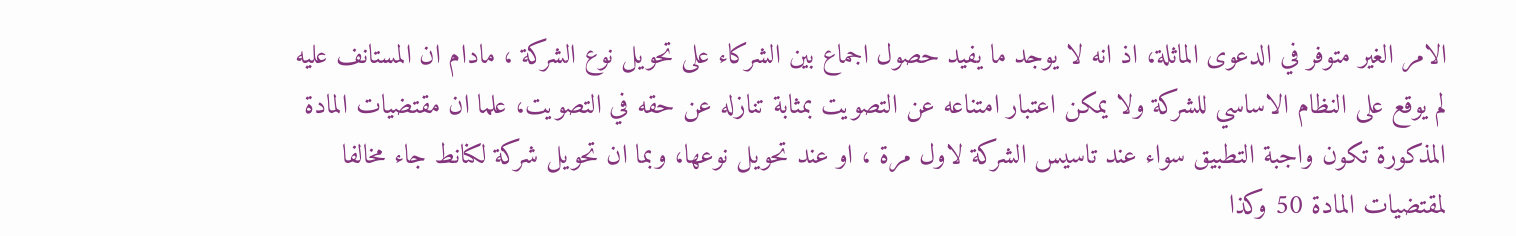الامر الغير متوفر في الدعوى الماثلة، اذ انه لا يوجد ما يفيد حصول اجماع بين الشركاء على تحويل نوع الشركة ، مادام ان المستانف عليه لم يوقع على النظام الاساسي للشركة ولا يمكن اعتبار امتناعه عن التصويت بمثابة تنازله عن حقه في التصويت، علما ان مقتضيات المادة المذكورة تكون واجبة التطبيق سواء عند تاسيس الشركة لاول مرة ، او عند تحويل نوعها، وبما ان تحويل شركة لكنانط جاء مخالفا لمقتضيات المادة 50 وكذا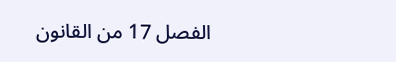الفصل 17 من القانون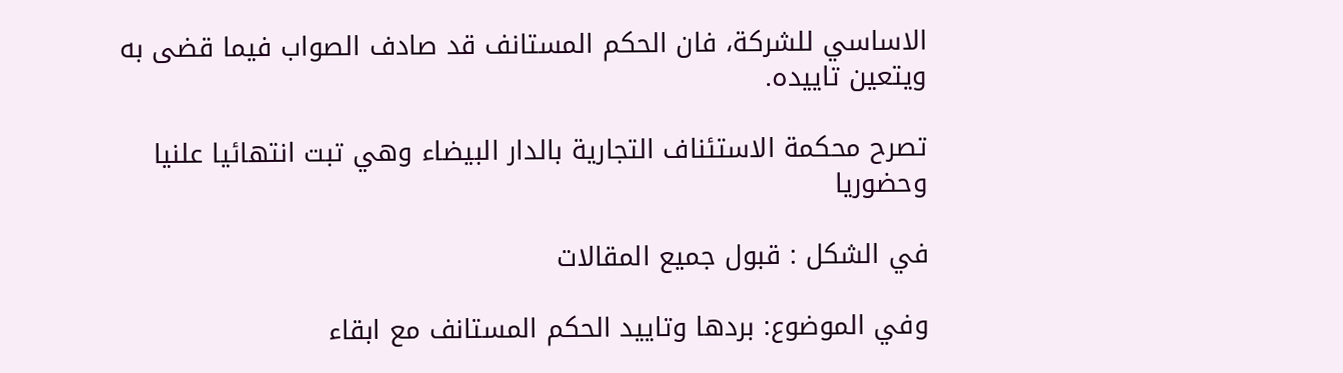الاساسي للشركة، فان الحكم المستانف قد صادف الصواب فيما قضى به ويتعين تاييده.

تصرح محكمة الاستئناف التجارية بالدار البيضاء وهي تبت انتهائيا علنيا وحضوريا

في الشكل : قبول جميع المقالات

وفي الموضوع: بردها وتاييد الحكم المستانف مع ابقاء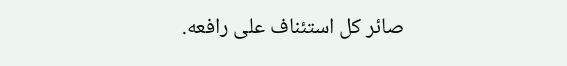صائر كل استئناف على رافعه.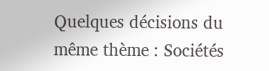Quelques décisions du même thème : Sociétés